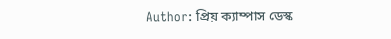Author: প্রিয় ক্যাম্পাস ডেস্ক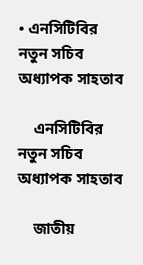• এনসিটিবির নতুন সচিব অধ্যাপক সাহতাব

    এনসিটিবির নতুন সচিব অধ্যাপক সাহতাব

    জাতীয়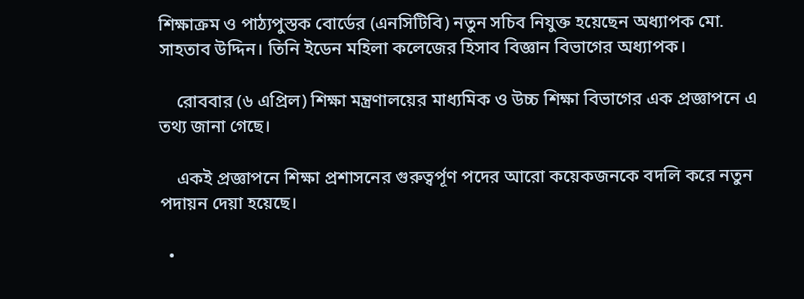শিক্ষাক্রম ও পাঠ্যপুস্তক বোর্ডের (এনসিটিবি) নতুন সচিব নিযুক্ত হয়েছেন অধ্যাপক মো. সাহতাব উদ্দিন। তিনি ইডেন মহিলা কলেজের হিসাব বিজ্ঞান বিভাগের অধ্যাপক।

    রোববার (৬ এপ্রিল) শিক্ষা মন্ত্রণালয়ের মাধ্যমিক ও উচ্চ শিক্ষা বিভাগের এক প্রজ্ঞাপনে এ তথ্য জানা গেছে।

    একই প্রজ্ঞাপনে শিক্ষা প্রশাসনের গুরুত্বর্পূণ পদের আরো কয়েকজনকে বদলি করে নতুন পদায়ন দেয়া হয়েছে।

  •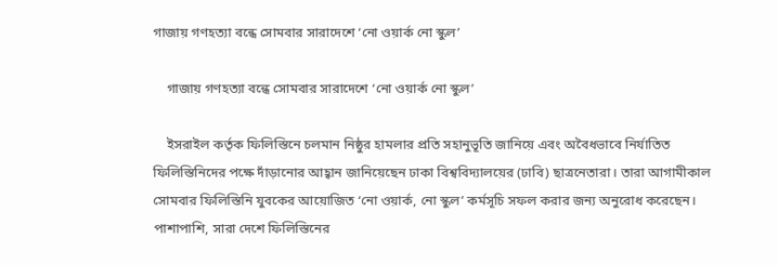গাজায় গণহত্যা বন্ধে সোমবার সারাদেশে ‘নো ওয়ার্ক নো স্কুল’

    গাজায় গণহত্যা বন্ধে সোমবার সারাদেশে ‘নো ওয়ার্ক নো স্কুল’

    ইসরাইল কর্তৃক ফিলিস্তিনে চলমান নিষ্ঠুর হামলার প্রতি সহানুভূতি জানিয়ে এবং অবৈধভাবে নির্যাতিত ফিলিস্তিনিদের পক্ষে দাঁড়ানোর আহ্বান জানিয়েছেন ঢাকা বিশ্ববিদ্যালয়ের (ঢাবি) ছাত্রনেতারা। তারা আগামীকাল সোমবার ফিলিস্তিনি যুবকের আয়োজিত ‘নো ওয়ার্ক, নো স্কুল’ কর্মসূচি সফল করার জন্য অনুরোধ করেছেন। পাশাপাশি, সারা দেশে ফিলিস্তিনের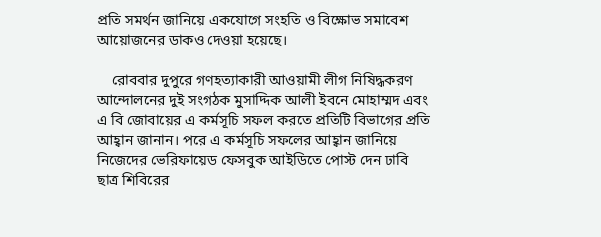প্রতি সমর্থন জানিয়ে একযোগে সংহতি ও বিক্ষোভ সমাবেশ আয়োজনের ডাকও দেওয়া হয়েছে।

    রোববার দুপুরে গণহত্যাকারী আওয়ামী লীগ নিষিদ্ধকরণ আন্দোলনের দুই সংগঠক মুসাদ্দিক আলী ইবনে মোহাম্মদ এবং এ বি জোবায়ের এ কর্মসূচি সফল করতে প্রতিটি বিভাগের প্রতি আহ্বান জানান। পরে এ কর্মসূচি সফলের আহ্বান জানিয়ে নিজেদের ভেরিফায়েড ফেসবুক আইডিতে পোস্ট দেন ঢাবি ছাত্র শিবিরের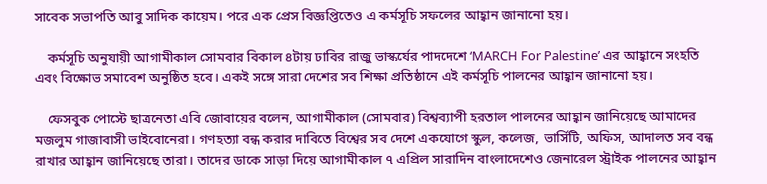সাবেক সভাপতি আবু সাদিক কায়েম। পরে এক প্রেস বিজ্ঞপ্তিতেও এ কর্মসূচি সফলের আহ্বান জানানো হয়।

    কর্মসূচি অনুযায়ী আগামীকাল সোমবার বিকাল ৪টায় ঢাবির রাজু ভাস্কর্যের পাদদেশে ‘MARCH For Palestine’ এর আহ্বানে সংহতি এবং বিক্ষোভ সমাবেশ অনুষ্ঠিত হবে। একই সঙ্গে সারা দেশের সব শিক্ষা প্রতিষ্ঠানে এই কর্মসূচি পালনের আহ্বান জানানো হয়।

    ফেসবুক পোস্টে ছাত্রনেতা এবি জোবায়ের বলেন, আগামীকাল (সোমবার) বিশ্বব্যাপী হরতাল পালনের আহ্বান জানিয়েছে আমাদের মজলুম গাজাবাসী ভাইবোনেরা। গণহত্যা বন্ধ করার দাবিতে বিশ্বের সব দেশে একযোগে স্কুল, কলেজ, ভার্সিটি, অফিস, আদালত সব বন্ধ রাখার আহ্বান জানিয়েছে তারা। তাদের ডাকে সাড়া দিয়ে আগামীকাল ৭ এপ্রিল সারাদিন বাংলাদেশেও জেনারেল স্ট্রাইক পালনের আহ্বান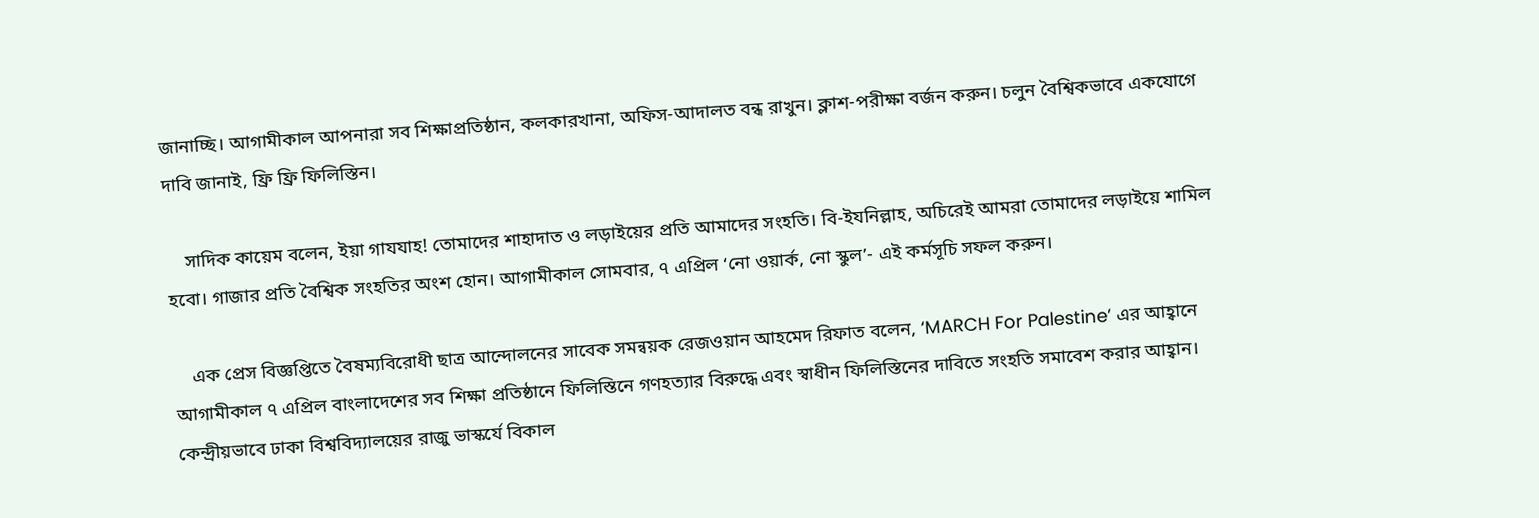জানাচ্ছি। আগামীকাল আপনারা সব শিক্ষাপ্রতিষ্ঠান, কলকারখানা, অফিস-আদালত বন্ধ রাখুন। ক্লাশ-পরীক্ষা বর্জন করুন। চলুন বৈশ্বিকভাবে একযোগে দাবি জানাই, ফ্রি ফ্রি ফিলিস্তিন।

    সাদিক কায়েম বলেন, ইয়া গাযযাহ! তোমাদের শাহাদাত ও লড়াইয়ের প্রতি আমাদের সংহতি। বি-ইযনিল্লাহ, অচিরেই আমরা তোমাদের লড়াইয়ে শামিল হবো। গাজার প্রতি বৈশ্বিক সংহতির অংশ হোন। আগামীকাল সোমবার, ৭ এপ্রিল ‘নো ওয়ার্ক, নো স্কুল’- এই কর্মসূচি সফল করুন।

    এক প্রেস বিজ্ঞপ্তিতে বৈষম্যবিরোধী ছাত্র আন্দোলনের সাবেক সমন্বয়ক রেজওয়ান আহমেদ রিফাত বলেন, ‘MARCH For Palestine’ এর আহ্বানে আগামীকাল ৭ এপ্রিল বাংলাদেশের সব শিক্ষা প্রতিষ্ঠানে ফিলিস্তিনে গণহত্যার বিরুদ্ধে এবং স্বাধীন ফিলিস্তিনের দাবিতে সংহতি সমাবেশ করার আহ্বান। কেন্দ্রীয়ভাবে ঢাকা বিশ্ববিদ্যালয়ের রাজু ভাস্কর্যে বিকাল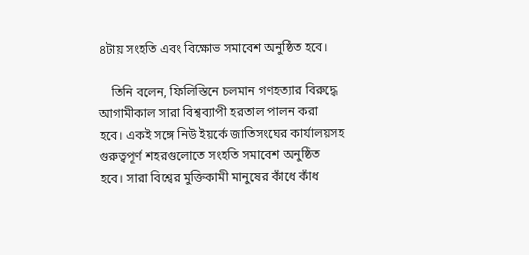৪টায় সংহতি এবং বিক্ষোভ সমাবেশ অনুষ্ঠিত হবে।

    তিনি বলেন, ফিলিস্তিনে চলমান গণহত্যার বিরুদ্ধে আগামীকাল সারা বিশ্বব্যাপী হরতাল পালন করা হবে। একই সঙ্গে নিউ ইয়র্কে জাতিসংঘের কার্যালয়সহ গুরুত্বপূর্ণ শহরগুলোতে সংহতি সমাবেশ অনুষ্ঠিত হবে। সারা বিশ্বের মুক্তিকামী মানুষের কাঁধে কাঁধ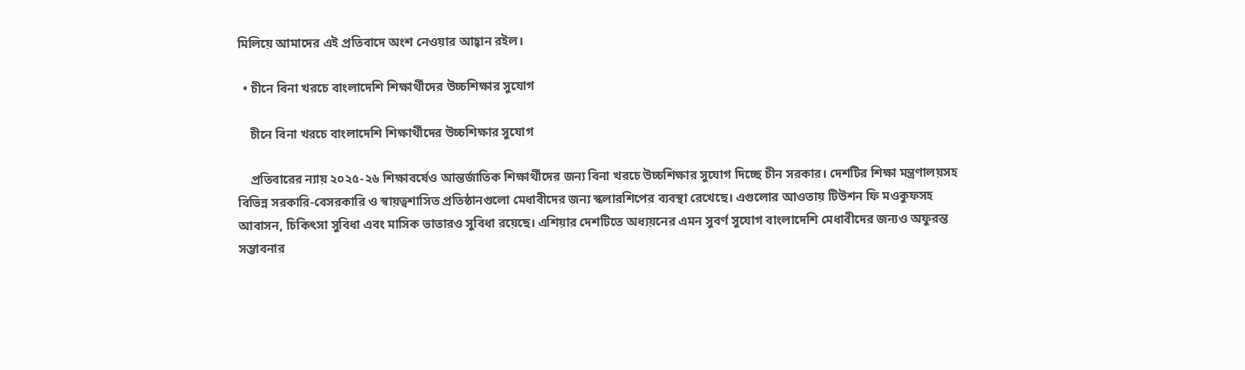মিলিয়ে আমাদের এই প্রতিবাদে অংশ নেওয়ার আহ্বান রইল।

  • চীনে বিনা খরচে বাংলাদেশি শিক্ষার্থীদের উচ্চশিক্ষার সুযোগ

    চীনে বিনা খরচে বাংলাদেশি শিক্ষার্থীদের উচ্চশিক্ষার সুযোগ

    প্রতিবারের ন্যায় ২০২৫-২৬ শিক্ষাবর্ষেও আন্তর্জাতিক শিক্ষার্থীদের জন্য বিনা খরচে উচ্চশিক্ষার সুযোগ দিচ্ছে চীন সরকার। দেশটির শিক্ষা মন্ত্রণালয়সহ বিভিন্ন সরকারি-বেসরকারি ও স্বায়ত্বশাসিত প্রতিষ্ঠানগুলো মেধাবীদের জন্য স্কলারশিপের ব্যবস্থা রেখেছে। এগুলোর আওতায় টিউশন ফি মওকুফসহ আবাসন, চিকিৎসা সুবিধা এবং মাসিক ভাতারও সুবিধা রয়েছে। এশিয়ার দেশটিতে অধ্যয়নের এমন সুবর্ণ সুযোগ বাংলাদেশি মেধাবীদের জন্যও অফুরন্ত সম্ভাবনার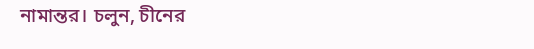নামান্তর। চলুন, চীনের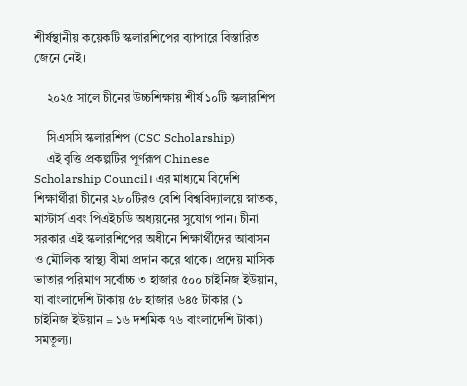শীর্ষস্থানীয় কয়েকটি স্কলারশিপের ব্যাপারে বিস্তারিত জেনে নেই।

    ২০২৫ সালে চীনের উচ্চশিক্ষায় শীর্ষ ১০টি স্কলারশিপ

    সিএসসি স্কলারশিপ (CSC Scholarship)
    এই বৃত্তি প্রকল্পটির পূর্ণরূপ Chinese Scholarship Council। এর মাধ্যমে বিদেশি শিক্ষার্থীরা চীনের ২৮০টিরও বেশি বিশ্ববিদ্যালয়ে স্নাতক, মাস্টার্স এবং পিএইচডি অধ্যয়নের সুযোগ পান। চীনা সরকার এই স্কলারশিপের অধীনে শিক্ষার্থীদের আবাসন ও মৌলিক স্বাস্থ্য বীমা প্রদান করে থাকে। প্রদেয় মাসিক ভাতার পরিমাণ সর্বোচ্চ ৩ হাজার ৫০০ চাইনিজ ইউয়ান, যা বাংলাদেশি টাকায় ৫৮ হাজার ৬৪৫ টাকার (১ চাইনিজ ইউয়ান = ১৬ দশমিক ৭৬ বাংলাদেশি টাকা) সমতূল্য।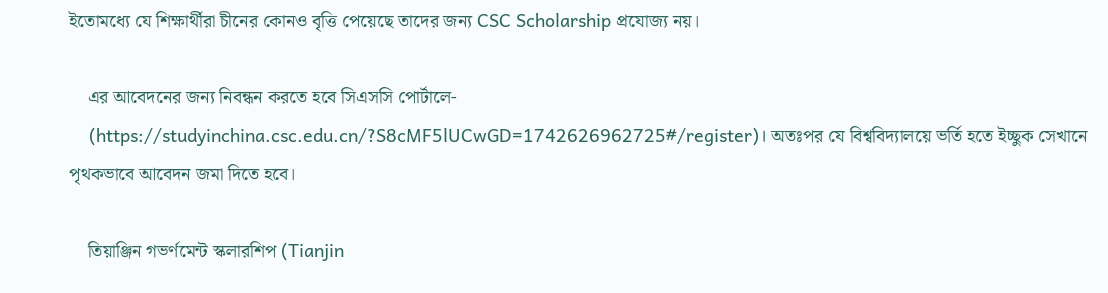ইতোমধ্যে যে শিক্ষার্থীরা চীনের কোনও বৃত্তি পেয়েছে তাদের জন্য CSC Scholarship প্রযোজ্য নয়।

    এর আবেদনের জন্য নিবন্ধন করতে হবে সিএসসি পোর্টালে-
    (https://studyinchina.csc.edu.cn/?S8cMF5lUCwGD=1742626962725#/register)। অতঃপর যে বিশ্ববিদ্যালয়ে ভর্তি হতে ইচ্ছুক সেখানে পৃথকভাবে আবেদন জমা দিতে হবে।

    তিয়াঞ্জিন গভর্ণমেন্ট স্কলারশিপ (Tianjin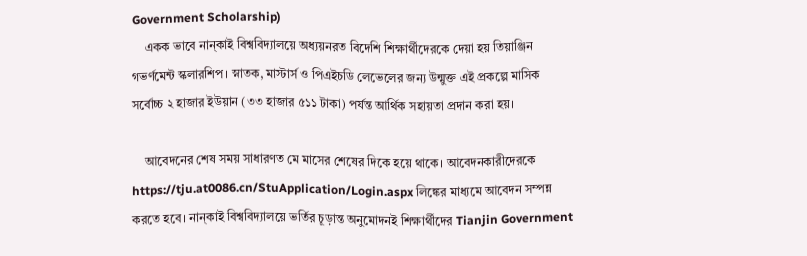Government Scholarship)
    একক ভাবে নান্কাই বিশ্ববিদ্যালয়ে অধ্যয়নরত বিদেশি শিক্ষার্থীদেরকে দেয়া হয় তিয়াঞ্জিন গভর্ণমেন্ট স্কলারশিপ। স্নাতক, মাস্টার্স ও পিএইচডি লেভেলের জন্য উন্মুক্ত এই প্রকল্পে মাসিক সর্বোচ্চ ২ হাজার ইউয়ান (৩৩ হাজার ৫১১ টাকা) পর্যন্ত আর্থিক সহায়তা প্রদান করা হয়।

    আবেদনের শেষ সময় সাধারণত মে মাসের শেষের দিকে হয়ে থাকে। আবেদনকারীদেরকে https://tju.at0086.cn/StuApplication/Login.aspx লিঙ্কের মাধ্যমে আবেদন সম্পন্ন করতে হবে। নান্কাই বিশ্ববিদ্যালয়ে ভর্তির চূড়ান্ত অনুমোদনই শিক্ষার্থীদের Tianjin Government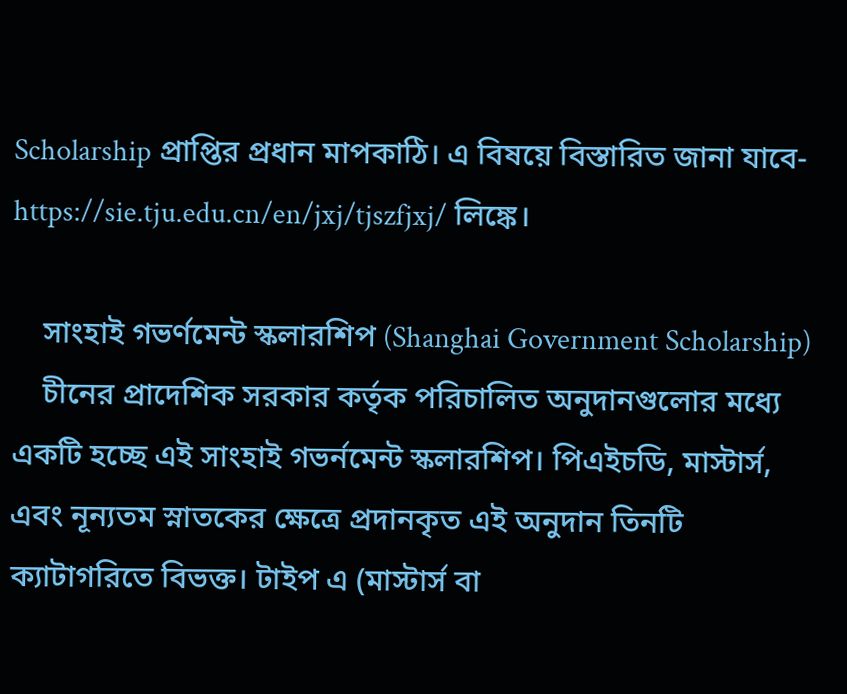Scholarship প্রাপ্তির প্রধান মাপকাঠি। এ বিষয়ে বিস্তারিত জানা যাবে- https://sie.tju.edu.cn/en/jxj/tjszfjxj/ লিঙ্কে।

    সাংহাই গভর্ণমেন্ট স্কলারশিপ (Shanghai Government Scholarship)
    চীনের প্রাদেশিক সরকার কর্তৃক পরিচালিত অনুদানগুলোর মধ্যে একটি হচ্ছে এই সাংহাই গভর্নমেন্ট স্কলারশিপ। পিএইচডি, মাস্টার্স, এবং নূন্যতম স্নাতকের ক্ষেত্রে প্রদানকৃত এই অনুদান তিনটি ক্যাটাগরিতে বিভক্ত। টাইপ এ (মাস্টার্স বা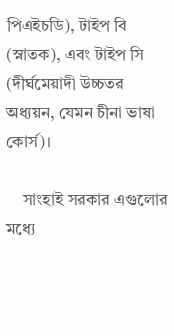পিএইচডি), টাইপ বি (স্নাতক), এবং টাইপ সি (দীর্ঘমেয়াদী উচ্চতর অধ্যয়ন, যেমন চীনা ভাষা কোর্স)।

    সাংহাই সরকার এগুলোর মধ্যে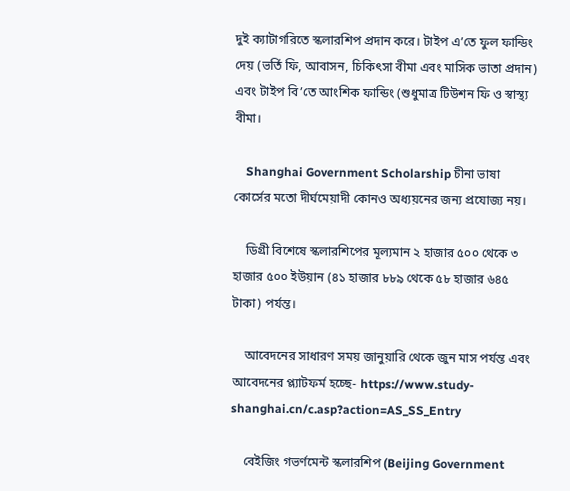দুই ক্যাটাগরিতে স্কলারশিপ প্রদান করে। টাইপ এ’তে ফুল ফান্ডিং দেয় (ভর্তি ফি, আবাসন, চিকিৎসা বীমা এবং মাসিক ভাতা প্রদান) এবং টাইপ বি’তে আংশিক ফান্ডিং (শুধুমাত্র টিউশন ফি ও স্বাস্থ্য বীমা।

    Shanghai Government Scholarship চীনা ভাষা কোর্সের মতো দীর্ঘমেয়াদী কোনও অধ্যয়নের জন্য প্রযোজ্য নয়।

    ডিগ্রী বিশেষে স্কলারশিপের মূল্যমান ২ হাজার ৫০০ থেকে ৩ হাজার ৫০০ ইউয়ান (৪১ হাজার ৮৮৯ থেকে ৫৮ হাজার ৬৪৫ টাকা) পর্যন্ত।

    আবেদনের সাধারণ সময় জানুয়ারি থেকে জুন মাস পর্যন্ত এবং আবেদনের প্ল্যাটফর্ম হচ্ছে- https://www.study-shanghai.cn/c.asp?action=AS_SS_Entry

    বেইজিং গভর্ণমেন্ট স্কলারশিপ (Beijing Government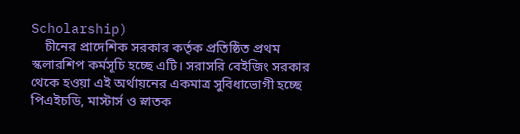Scholarship)
    চীনের প্রাদেশিক সরকার কর্তৃক প্রতিষ্ঠিত প্রথম স্কলারশিপ কর্মসূচি হচ্ছে এটি। সরাসরি বেইজিং সরকার থেকে হওয়া এই অর্থায়নের একমাত্র সুবিধাভোগী হচ্ছে পিএইচডি, মাস্টার্স ও স্নাতক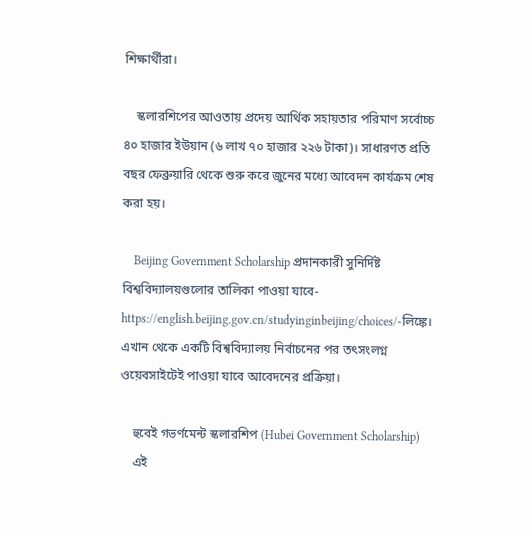শিক্ষার্থীরা।

    স্কলারশিপের আওতায় প্রদেয় আর্থিক সহায়তার পরিমাণ সর্বোচ্চ ৪০ হাজার ইউয়ান (৬ লাখ ৭০ হাজার ২২৬ টাকা)। সাধারণত প্রতি বছর ফেব্রুয়ারি থেকে শুরু করে জুনের মধ্যে আবেদন কার্যক্রম শেষ করা হয়।

    Beijing Government Scholarship প্রদানকারী সুনির্দিষ্ট বিশ্ববিদ্যালয়গুলোর তালিকা পাওয়া যাবে- https://english.beijing.gov.cn/studyinginbeijing/choices/-লিঙ্কে। এখান থেকে একটি বিশ্ববিদ্যালয় নির্বাচনের পর তৎসংলগ্ন ওয়েবসাইটেই পাওয়া যাবে আবেদনের প্রক্রিয়া।

    হুবেই গভর্ণমেন্ট স্কলারশিপ (Hubei Government Scholarship)
    এই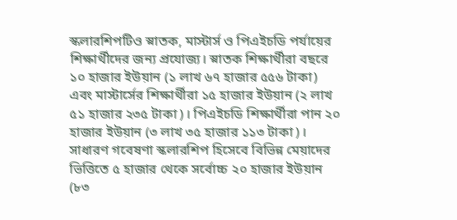স্কলারশিপটিও স্নাতক, মাস্টার্স ও পিএইচডি পর্যায়ের শিক্ষার্থীদের জন্য প্রযোজ্য। স্নাতক শিক্ষার্থীরা বছরে ১০ হাজার ইউয়ান (১ লাখ ৬৭ হাজার ৫৫৬ টাকা) এবং মাস্টার্সের শিক্ষার্থীরা ১৫ হাজার ইউয়ান (২ লাখ ৫১ হাজার ২৩৫ টাকা)। পিএইচডি শিক্ষার্থীরা পান ২০ হাজার ইউয়ান (৩ লাখ ৩৫ হাজার ১১৩ টাকা)। সাধারণ গবেষণা স্কলারশিপ হিসেবে বিভিন্ন মেয়াদের ভিত্তিতে ৫ হাজার থেকে সর্বোচ্চ ২০ হাজার ইউয়ান (৮৩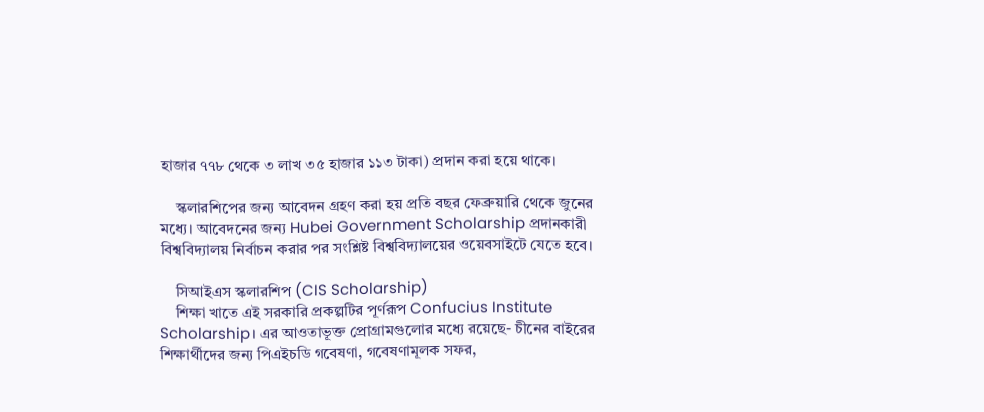হাজার ৭৭৮ থেকে ৩ লাখ ৩৫ হাজার ১১৩ টাকা) প্রদান করা হয়ে থাকে।

    স্কলারশিপের জন্য আবেদন গ্রহণ করা হয় প্রতি বছর ফেব্রুয়ারি থেকে জুনের মধ্যে। আবেদনের জন্য Hubei Government Scholarship প্রদানকারী বিশ্ববিদ্যালয় নির্বাচন করার পর সংশ্লিষ্ট বিশ্ববিদ্যালয়ের ওয়েবসাইটে যেতে হবে।

    সিআইএস স্কলারশিপ (CIS Scholarship)
    শিক্ষা খাতে এই সরকারি প্রকল্পটির পূর্ণরূপ Confucius Institute Scholarship। এর আওতাভূক্ত প্রোগ্রামগুলোর মধ্যে রয়েছে- চীনের বাইরের শিক্ষার্থীদের জন্য পিএইচডি গবেষণা, গবেষণামূলক সফর,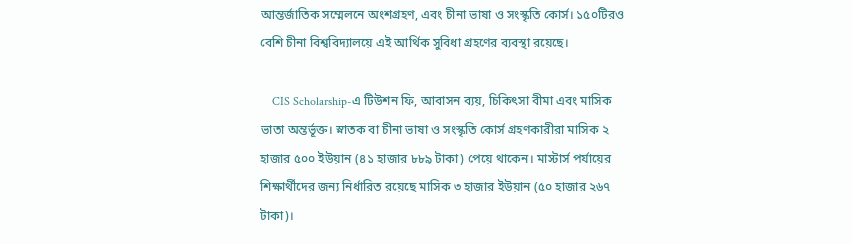আন্তর্জাতিক সম্মেলনে অংশগ্রহণ, এবং চীনা ভাষা ও সংস্কৃতি কোর্স। ১৫০টিরও বেশি চীনা বিশ্ববিদ্যালয়ে এই আর্থিক সুবিধা গ্রহণের ব্যবস্থা রয়েছে।

    CIS Scholarship-এ টিউশন ফি, আবাসন ব্যয়, চিকিৎসা বীমা এবং মাসিক ভাতা অন্তর্ভূক্ত। স্নাতক বা চীনা ভাষা ও সংস্কৃতি কোর্স গ্রহণকারীরা মাসিক ২ হাজার ৫০০ ইউয়ান (৪১ হাজার ৮৮৯ টাকা) পেয়ে থাকেন। মাস্টার্স পর্যায়ের শিক্ষার্থীদের জন্য নির্ধারিত রয়েছে মাসিক ৩ হাজার ইউয়ান (৫০ হাজার ২৬৭ টাকা)।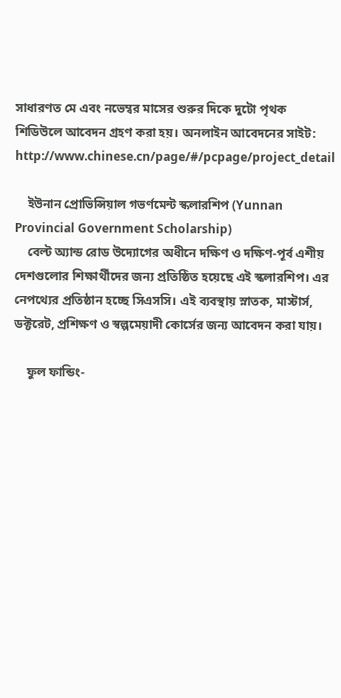সাধারণত মে এবং নভেম্বর মাসের শুরুর দিকে দুটো পৃথক শিডিউলে আবেদন গ্রহণ করা হয়। অনলাইন আবেদনের সাইট: http://www.chinese.cn/page/#/pcpage/project_detail

    ইউনান প্রোভিন্সিয়াল গভর্ণমেন্ট স্কলারশিপ (Yunnan Provincial Government Scholarship)
    বেল্ট অ্যান্ড রোড উদ্যোগের অধীনে দক্ষিণ ও দক্ষিণ-পূর্ব এশীয় দেশগুলোর শিক্ষার্থীদের জন্য প্রতিষ্ঠিত হয়েছে এই স্কলারশিপ। এর নেপথ্যের প্রতিষ্ঠান হচ্ছে সিএসসি। এই ব্যবস্থায় স্নাতক, মাস্টার্স, ডক্টরেট, প্রশিক্ষণ ও স্বল্পমেয়াদী কোর্সের জন্য আবেদন করা যায়।

    ফুল ফান্ডিং-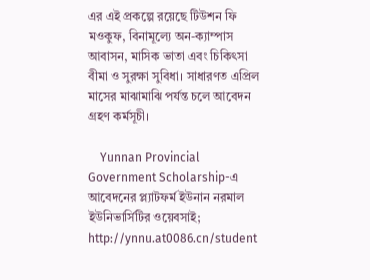এর এই প্রকল্পে রয়েছে টিউশন ফি মওকুফ, বিনামূল্যে অন-ক্যাম্পাস আবাসন, মাসিক ভাতা এবং চিকিৎসা বীমা ও সুরক্ষা সুবিধা। সাধারণত এপ্রিল মাসের মাঝামাঝি পর্যন্ত চলে আবেদন গ্রহণ কর্মসূচী।

    Yunnan Provincial Government Scholarship-এ আবেদনের প্ল্যাটফর্ম ইউনান নরমাল ইউনিভার্সিটির ওয়েবসাই; http://ynnu.at0086.cn/student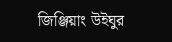জিঞ্জিয়াং উইঘুর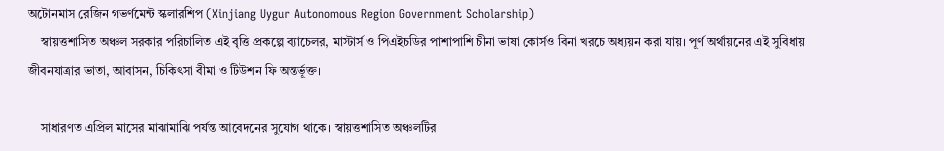অটোনমাস রেজিন গভর্ণমেন্ট স্কলারশিপ (Xinjiang Uygur Autonomous Region Government Scholarship)
    স্বায়ত্তশাসিত অঞ্চল সরকার পরিচালিত এই বৃত্তি প্রকল্পে ব্যাচেলর, মাস্টার্স ও পিএইচডির পাশাপাশি চীনা ভাষা কোর্সও বিনা খরচে অধ্যয়ন করা যায়। পূর্ণ অর্থায়নের এই সুবিধায় জীবনযাত্রার ভাতা, আবাসন, চিকিৎসা বীমা ও টিউশন ফি অন্তর্ভূক্ত।

    সাধারণত এপ্রিল মাসের মাঝামাঝি পর্যন্ত আবেদনের সুযোগ থাকে। স্বায়ত্তশাসিত অঞ্চলটির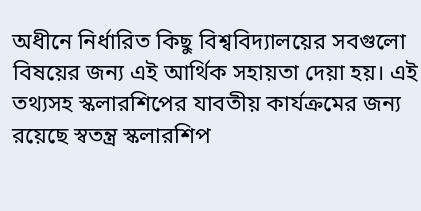অধীনে নির্ধারিত কিছু বিশ্ববিদ্যালয়ের সবগুলো বিষয়ের জন্য এই আর্থিক সহায়তা দেয়া হয়। এই তথ্যসহ স্কলারশিপের যাবতীয় কার্যক্রমের জন্য রয়েছে স্বতন্ত্র স্কলারশিপ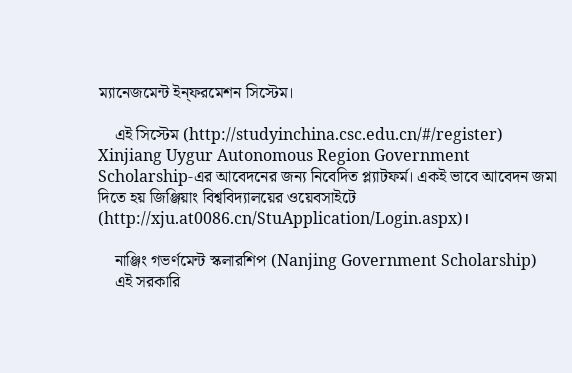ম্যানেজমেন্ট ইন্ফরমেশন সিস্টেম।

    এই সিস্টেম (http://studyinchina.csc.edu.cn/#/register) Xinjiang Uygur Autonomous Region Government Scholarship-এর আবেদনের জন্য নিবেদিত প্ল্যাটফর্ম। একই ভাবে আবেদন জমা দিতে হয় জিঞ্জিয়াং বিশ্ববিদ্যালয়ের ওয়েবসাইটে (http://xju.at0086.cn/StuApplication/Login.aspx)।

    নাঞ্জিং গভর্ণমেন্ট স্কলারশিপ (Nanjing Government Scholarship)
    এই সরকারি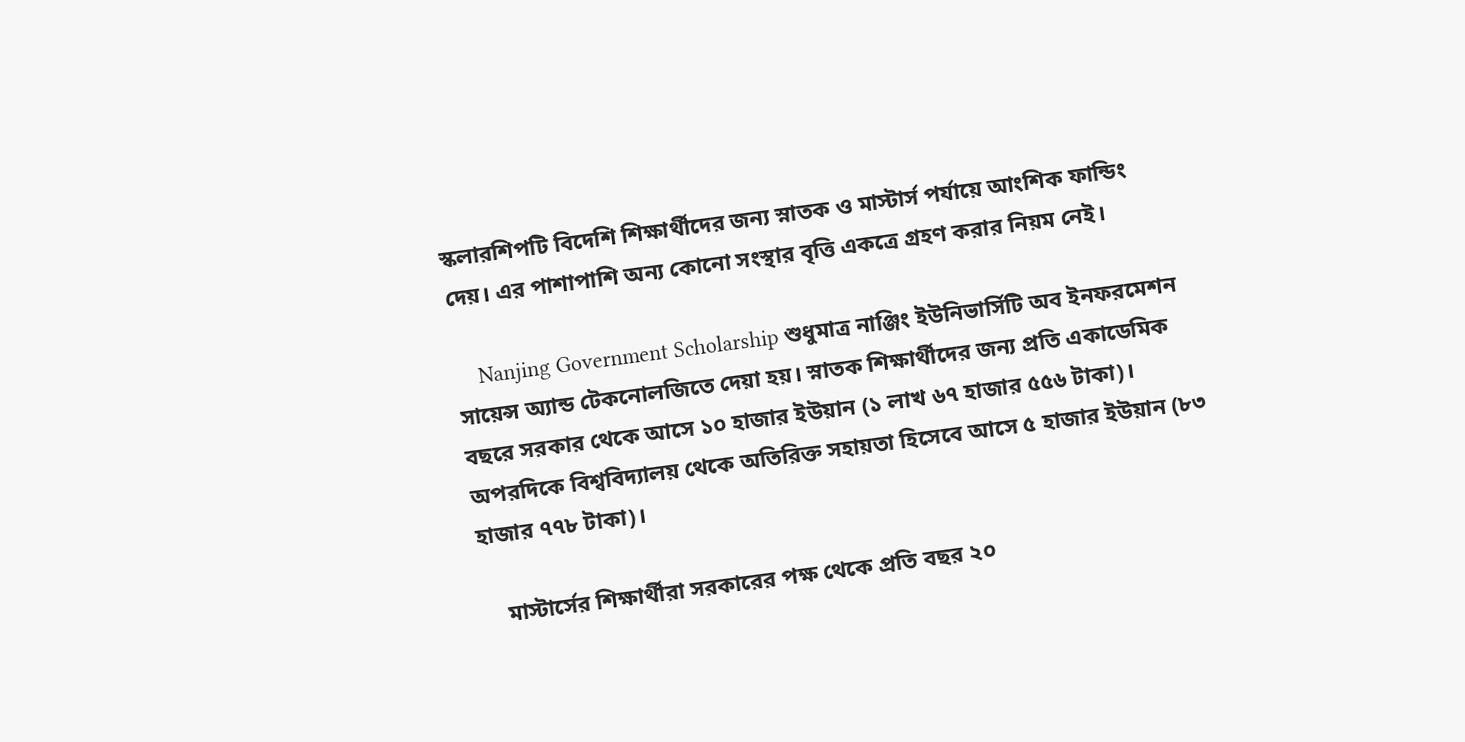স্কলারশিপটি বিদেশি শিক্ষার্থীদের জন্য স্নাতক ও মাস্টার্স পর্যায়ে আংশিক ফান্ডিং দেয়। এর পাশাপাশি অন্য কোনো সংস্থার বৃত্তি একত্রে গ্রহণ করার নিয়ম নেই।

    Nanjing Government Scholarship শুধুমাত্র নাঞ্জিং ইউনিভার্সিটি অব ইনফরমেশন সায়েন্স অ্যান্ড টেকনোলজিতে দেয়া হয়। স্নাতক শিক্ষার্থীদের জন্য প্রতি একাডেমিক বছরে সরকার থেকে আসে ১০ হাজার ইউয়ান (১ লাখ ৬৭ হাজার ৫৫৬ টাকা)। অপরদিকে বিশ্ববিদ্যালয় থেকে অতিরিক্ত সহায়তা হিসেবে আসে ৫ হাজার ইউয়ান (৮৩ হাজার ৭৭৮ টাকা)।

    মাস্টার্সের শিক্ষার্থীরা সরকারের পক্ষ থেকে প্রতি বছর ২০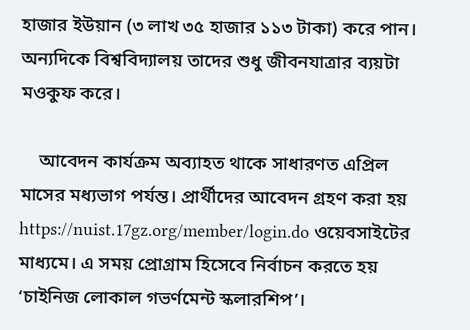হাজার ইউয়ান (৩ লাখ ৩৫ হাজার ১১৩ টাকা) করে পান। অন্যদিকে বিশ্ববিদ্যালয় তাদের শুধু জীবনযাত্রার ব্যয়টা মওকুফ করে।

    আবেদন কার্যক্রম অব্যাহত থাকে সাধারণত এপ্রিল মাসের মধ্যভাগ পর্যন্ত। প্রার্থীদের আবেদন গ্রহণ করা হয় https://nuist.17gz.org/member/login.do ওয়েবসাইটের মাধ্যমে। এ সময় প্রোগ্রাম হিসেবে নির্বাচন করতে হয় ‘চাইনিজ লোকাল গভর্ণমেন্ট স্কলারশিপ’।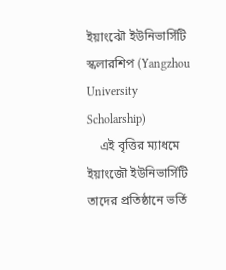ইয়াংঝৌ ইউনিভার্সিটি স্কলারশিপ (Yangzhou University Scholarship)
    এই বৃত্তির ম্যাধমে ইয়াংজৌ ইউনিভার্সিটি তাদের প্রতিষ্ঠানে ভর্তি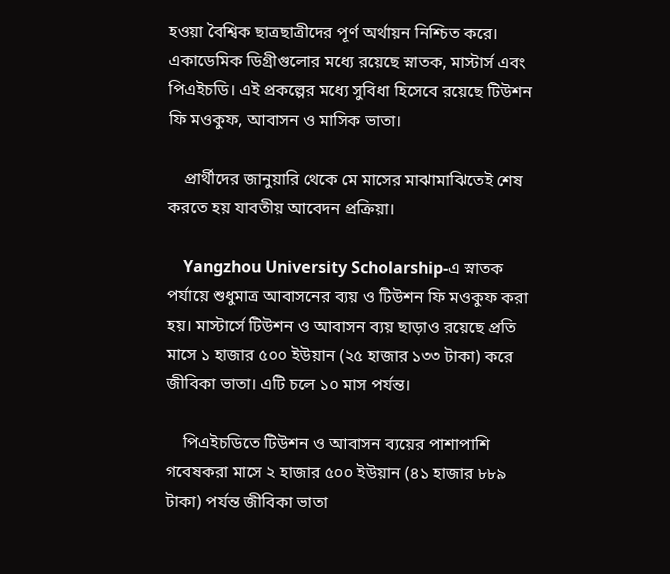হওয়া বৈশ্বিক ছাত্রছাত্রীদের পূর্ণ অর্থায়ন নিশ্চিত করে। একাডেমিক ডিগ্রীগুলোর মধ্যে রয়েছে স্নাতক, মাস্টার্স এবং পিএইচডি। এই প্রকল্পের মধ্যে সুবিধা হিসেবে রয়েছে টিউশন ফি মওকুফ, আবাসন ও মাসিক ভাতা।

    প্রার্থীদের জানুয়ারি থেকে মে মাসের মাঝামাঝিতেই শেষ করতে হয় যাবতীয় আবেদন প্রক্রিয়া।

    Yangzhou University Scholarship-এ স্নাতক পর্যায়ে শুধুমাত্র আবাসনের ব্যয় ও টিউশন ফি মওকুফ করা হয়। মাস্টার্সে টিউশন ও আবাসন ব্যয় ছাড়াও রয়েছে প্রতি মাসে ১ হাজার ৫০০ ইউয়ান (২৫ হাজার ১৩৩ টাকা) করে জীবিকা ভাতা। এটি চলে ১০ মাস পর্যন্ত।

    পিএইচডিতে টিউশন ও আবাসন ব্যয়ের পাশাপাশি গবেষকরা মাসে ২ হাজার ৫০০ ইউয়ান (৪১ হাজার ৮৮৯ টাকা) পর্যন্ত জীবিকা ভাতা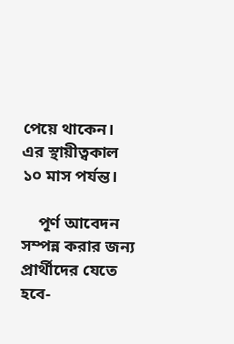পেয়ে থাকেন। এর স্থায়ীত্বকাল ১০ মাস পর্যন্ত।

    পূর্ণ আবেদন সম্পন্ন করার জন্য প্রার্থীদের যেতে হবে-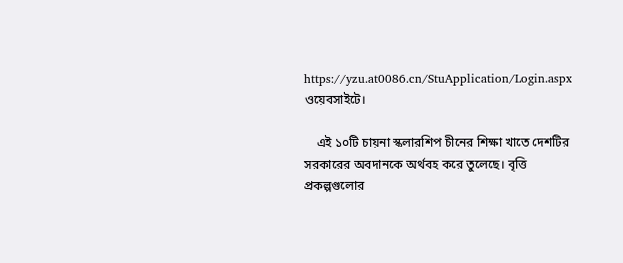https://yzu.at0086.cn/StuApplication/Login.aspx ওয়েবসাইটে।

    এই ১০টি চায়না স্কলারশিপ চীনের শিক্ষা খাতে দেশটির সরকারের অবদানকে অর্থবহ করে তুলেছে। বৃত্তি প্রকল্পগুলোর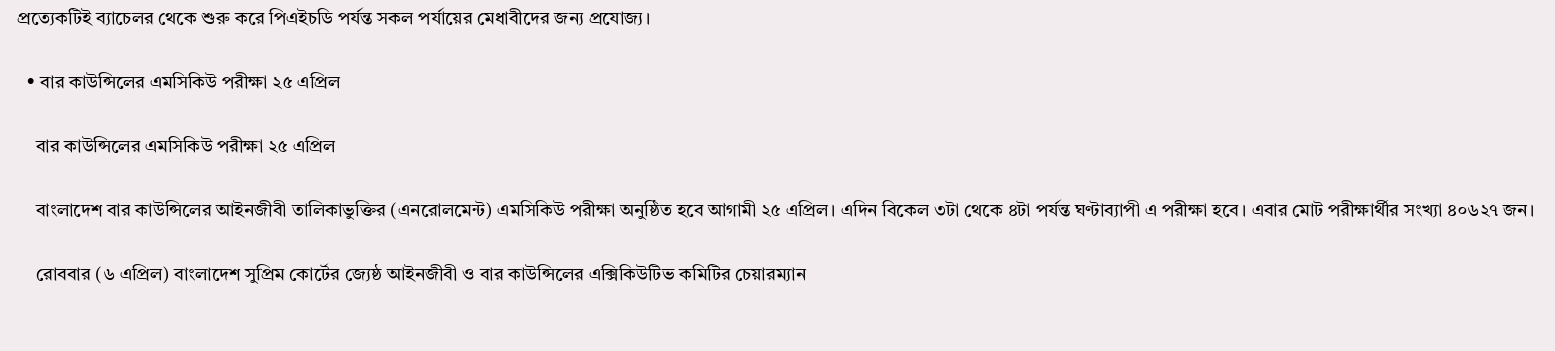প্রত্যেকটিই ব্যাচেলর থেকে শুরু করে পিএইচডি পর্যন্ত সকল পর্যায়ের মেধাবীদের জন্য প্রযোজ্য।

  • বার কাউন্সিলের এমসিকিউ পরীক্ষা ২৫ এপ্রিল

    বার কাউন্সিলের এমসিকিউ পরীক্ষা ২৫ এপ্রিল

    বাংলাদেশ বার কাউন্সিলের আইনজীবী তালিকাভুক্তির (এনরোলমেন্ট) এমসিকিউ পরীক্ষা অনুষ্ঠিত হবে আগামী ২৫ এপ্রিল। এদিন বিকেল ৩টা থেকে ৪টা পর্যন্ত ঘণ্টাব্যাপী এ পরীক্ষা হবে। এবার মোট পরীক্ষার্থীর সংখ্যা ৪০৬২৭ জন।

    রোববার (৬ এপ্রিল) বাংলাদেশ সুপ্রিম কোর্টের জ্যেষ্ঠ আইনজীবী ও বার কাউন্সিলের এক্সিকিউটিভ কমিটির চেয়ারম্যান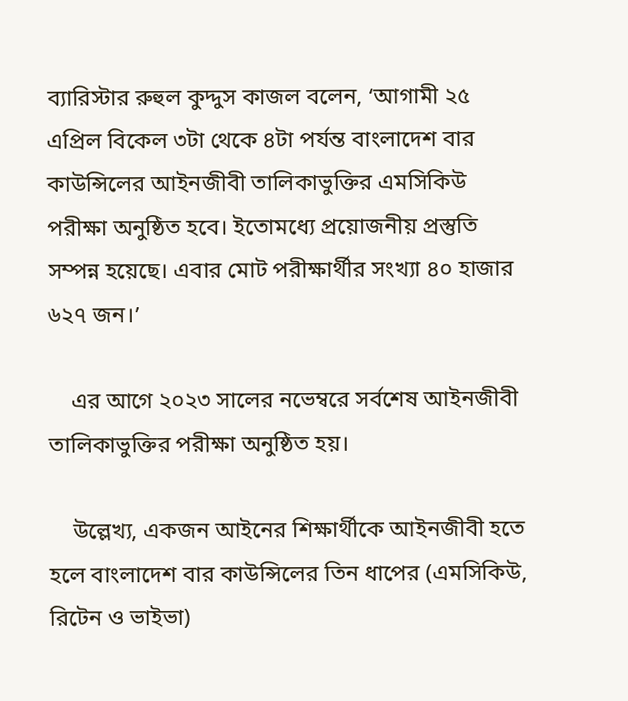ব্যারিস্টার রুহুল কুদ্দুস কাজল বলেন, ‘আগামী ২৫ এপ্রিল বিকেল ৩টা থেকে ৪টা পর্যন্ত বাংলাদেশ বার কাউন্সিলের আইনজীবী তালিকাভুক্তির এমসিকিউ পরীক্ষা অনুষ্ঠিত হবে। ইতোমধ্যে প্রয়োজনীয় প্রস্তুতি সম্পন্ন হয়েছে। এবার মোট পরীক্ষার্থীর সংখ্যা ৪০ হাজার ৬২৭ জন।’

    এর আগে ২০২৩ সালের নভেম্বরে সর্বশেষ আইনজীবী তালিকাভুক্তির পরীক্ষা অনুষ্ঠিত হয়।

    উল্লেখ্য, একজন আইনের শিক্ষার্থীকে আইনজীবী হতে হলে বাংলাদেশ বার কাউন্সিলের তিন ধাপের (এমসিকিউ, রিটেন ও ভাইভা)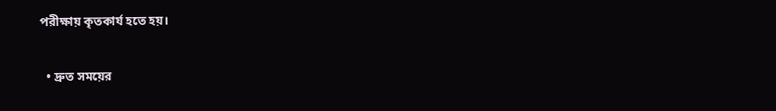পরীক্ষায় কৃতকার্য হতে হয়।

  • দ্রুত সময়ের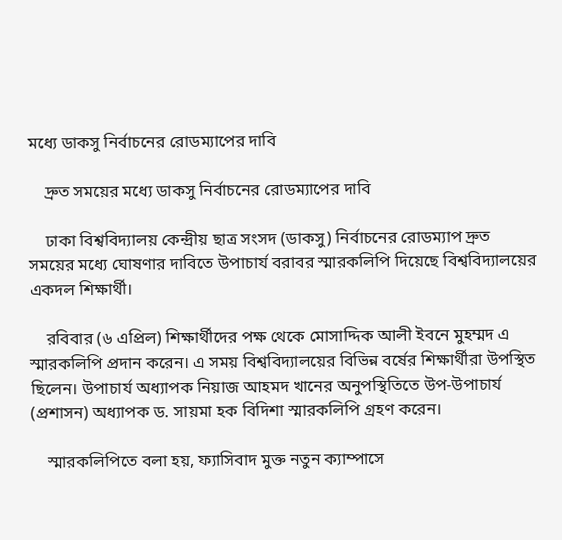মধ্যে ডাকসু নির্বাচনের রোডম্যাপের দাবি

    দ্রুত সময়ের মধ্যে ডাকসু নির্বাচনের রোডম্যাপের দাবি

    ঢাকা বিশ্ববিদ্যালয় কেন্দ্রীয় ছাত্র সংসদ (ডাকসু) নির্বাচনের রোডম্যাপ দ্রুত সময়ের মধ্যে ঘোষণার দাবিতে উপাচার্য বরাবর স্মারকলিপি দিয়েছে বিশ্ববিদ্যালয়ের একদল শিক্ষার্থী।

    রবিবার (৬ এপ্রিল) শিক্ষার্থীদের পক্ষ থেকে মোসাদ্দিক আলী ইবনে মুহম্মদ এ স্মারকলিপি প্রদান করেন। এ সময় বিশ্ববিদ্যালয়ের বিভিন্ন বর্ষের শিক্ষার্থীরা উপস্থিত ছিলেন। উপাচার্য অধ্যাপক নিয়াজ আহমদ খানের অনুপস্থিতিতে উপ-উপাচার্য (প্রশাসন) অধ্যাপক ড. সায়মা হক বিদিশা স্মারকলিপি গ্রহণ করেন।

    স্মারকলিপিতে বলা হয়, ফ্যাসিবাদ মুক্ত নতুন ক্যাম্পাসে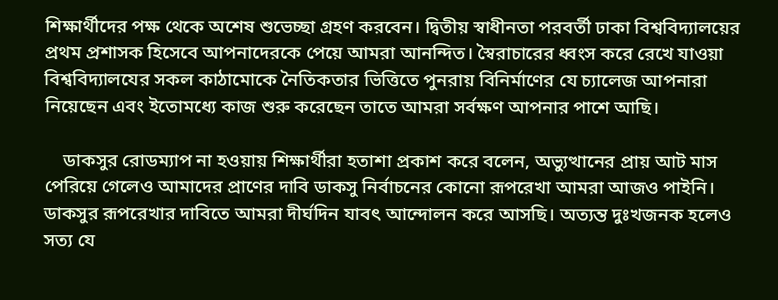শিক্ষার্থীদের পক্ষ থেকে অশেষ শুভেচ্ছা গ্রহণ করবেন। দ্বিতীয় স্বাধীনতা পরবর্তী ঢাকা বিশ্ববিদ্যালয়ের প্রথম প্রশাসক হিসেবে আপনাদেরকে পেয়ে আমরা আনন্দিত। স্বৈরাচারের ধ্বংস করে রেখে যাওয়া বিশ্ববিদ্যালযের সকল কাঠামোকে নৈতিকতার ভিত্তিতে পুনরায় বিনির্মাণের যে চ্যালেজ আপনারা নিয়েছেন এবং ইতোমধ্যে কাজ শুরু করেছেন তাতে আমরা সর্বক্ষণ আপনার পাশে আছি।

    ডাকসুর রোডম্যাপ না হওয়ায় শিক্ষার্থীরা হতাশা প্রকাশ করে বলেন, অভ্যুত্থানের প্রায় আট মাস পেরিয়ে গেলেও আমাদের প্রাণের দাবি ডাকসু নির্বাচনের কোনো রূপরেখা আমরা আজও পাইনি। ডাকসুর রূপরেখার দাবিতে আমরা দীর্ঘদিন যাবৎ আন্দোলন করে আসছি। অত্যন্ত দুঃখজনক হলেও সত্য যে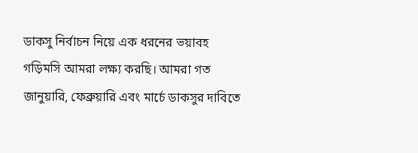ডাকসু নির্বাচন নিয়ে এক ধরনের ভয়াবহ গড়িমসি আমরা লক্ষ্য করছি। আমরা গত জানুয়ারি, ফেব্রুয়ারি এবং মার্চে ডাকসুর দাবিতে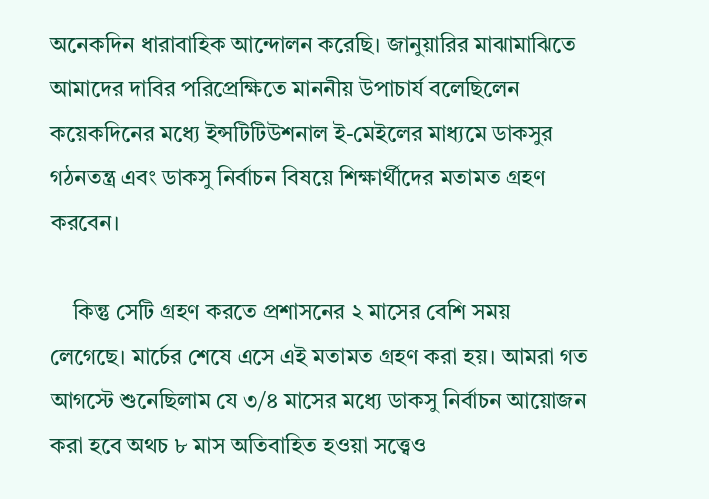অনেকদিন ধারাবাহিক আন্দোলন করেছি। জানুয়ারির মাঝামাঝিতে আমাদের দাবির পরিপ্রেক্ষিতে মাননীয় উপাচার্য বলেছিলেন কয়েকদিনের মধ্যে ইন্সটিটিউশনাল ই-মেইলের মাধ্যমে ডাকসুর গঠনতন্ত্র এবং ডাকসু নির্বাচন বিষয়ে শিক্ষার্থীদের মতামত গ্রহণ করবেন।

    কিন্তু সেটি গ্রহণ করতে প্রশাসনের ২ মাসের বেশি সময় লেগেছে। মার্চের শেষে এসে এই মতামত গ্রহণ করা হয়। আমরা গত আগস্টে শুনেছিলাম যে ৩/৪ মাসের মধ্যে ডাকসু নির্বাচন আয়োজন করা হবে অথচ ৮ মাস অতিবাহিত হওয়া সত্ত্বেও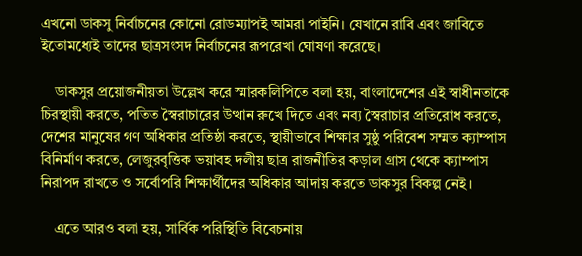এখনো ডাকসু নির্বাচনের কোনো রোডম্যাপই আমরা পাইনি। যেখানে রাবি এবং জাবিতে ইতোমধ্যেই তাদের ছাত্রসংসদ নির্বাচনের রূপরেখা ঘোষণা করেছে।

    ডাকসুর প্রয়োজনীয়তা উল্লেখ করে স্মারকলিপিতে বলা হয়, বাংলাদেশের এই স্বাধীনতাকে চিরস্থায়ী করতে, পতিত স্বৈরাচারের উত্থান রুখে দিতে এবং নব্য স্বৈরাচার প্রতিরোধ করতে, দেশের মানুষের গণ অধিকার প্রতিষ্ঠা করতে, স্থায়ীভাবে শিক্ষার সুষ্ঠু পরিবেশ সম্মত ক্যাম্পাস বিনির্মাণ করতে, লেজুরবৃত্তিক ভয়াবহ দলীয় ছাত্র রাজনীতির কড়াল গ্রাস থেকে ক্যাম্পাস নিরাপদ রাখতে ও সর্বোপরি শিক্ষার্থীদের অধিকার আদায় করতে ডাকসুর বিকল্প নেই।

    এতে আরও বলা হয়, সার্বিক পরিস্থিতি বিবেচনায়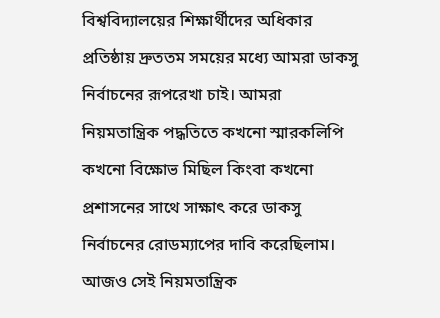বিশ্ববিদ্যালয়ের শিক্ষার্থীদের অধিকার প্রতিষ্ঠায় দ্রুততম সময়ের মধ্যে আমরা ডাকসু নির্বাচনের রূপরেখা চাই। আমরা নিয়মতান্ত্রিক পদ্ধতিতে কখনো স্মারকলিপি কখনো বিক্ষোভ মিছিল কিংবা কখনো প্রশাসনের সাথে সাক্ষাৎ করে ডাকসু নির্বাচনের রোডম্যাপের দাবি করেছিলাম। আজও সেই নিয়মতান্ত্রিক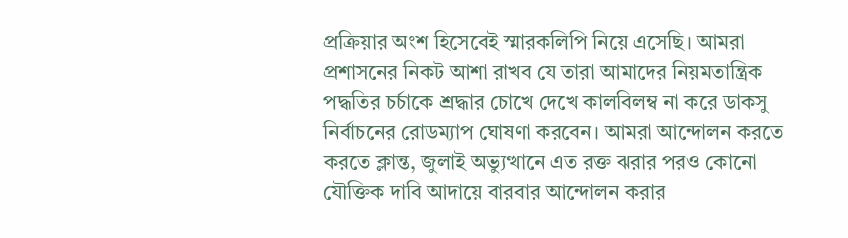প্রক্রিয়ার অংশ হিসেবেই স্মারকলিপি নিয়ে এসেছি। আমরা প্রশাসনের নিকট আশা রাখব যে তারা আমাদের নিয়মতান্ত্রিক পদ্ধতির চর্চাকে শ্রদ্ধার চোখে দেখে কালবিলম্ব না করে ডাকসু নির্বাচনের রোডম্যাপ ঘোষণা করবেন। আমরা আন্দোলন করতে করতে ক্লান্ত, জুলাই অভ্যুত্থানে এত রক্ত ঝরার পরও কোনো যৌক্তিক দাবি আদায়ে বারবার আন্দোলন করার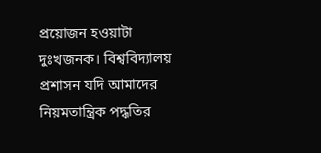প্রয়োজন হওয়াটা দুঃখজনক। বিশ্ববিদ্যালয় প্রশাসন যদি আমাদের নিয়মতান্ত্রিক পদ্ধতির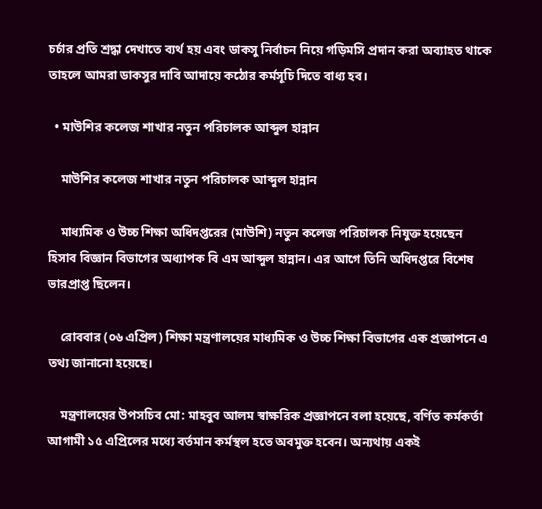চর্চার প্রতি শ্রদ্ধা দেখাতে ব্যর্থ হয় এবং ডাকসু নির্বাচন নিয়ে গড়িমসি প্রদান করা অব্যাহত থাকে তাহলে আমরা ডাকসুর দাবি আদায়ে কঠোর কর্মসূচি দিতে বাধ্য হব।

  • মাউশির কলেজ শাখার নতুন পরিচালক আব্দুল হান্নান

    মাউশির কলেজ শাখার নতুন পরিচালক আব্দুল হান্নান

    মাধ্যমিক ও উচ্চ শিক্ষা অধিদপ্তরের (মাউশি) নতুন কলেজ পরিচালক নিযুক্ত হয়েছেন হিসাব বিজ্ঞান বিভাগের অধ্যাপক বি এম আব্দুল হান্নান। এর আগে তিনি অধিদপ্তরে বিশেষ ভারপ্রাপ্ত ছিলেন।

    রোববার (০৬ এপ্রিল) শিক্ষা মন্ত্রণালয়ের মাধ্যমিক ও উচ্চ শিক্ষা বিভাগের এক প্রজ্ঞাপনে এ তথ্য জানানো হয়েছে।

    মন্ত্রণালয়ের উপসচিব মো: মাহবুব আলম স্বাক্ষরিক প্রজ্ঞাপনে বলা হয়েছে, বর্ণিত কর্মকর্তা আগামী ১৫ এপ্রিলের মধ্যে বর্তমান কর্মস্থল হতে অবমুক্ত হবেন। অন্যথায় একই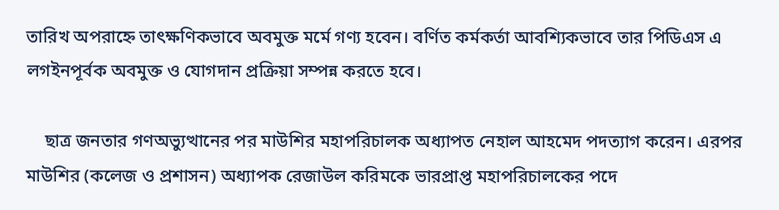তারিখ অপরাহ্নে তাৎক্ষণিকভাবে অবমুক্ত মর্মে গণ্য হবেন। বর্ণিত কর্মকর্তা আবশ্যিকভাবে তার পিডিএস এ লগইনপূর্বক অবমুক্ত ও যোগদান প্রক্রিয়া সম্পন্ন করতে হবে।

    ছাত্র জনতার গণঅভ্যুত্থানের পর মাউশির মহাপরিচালক অধ্যাপত নেহাল আহমেদ পদত্যাগ করেন। এরপর মাউশির (কলেজ ও প্রশাসন) অধ্যাপক রেজাউল করিমকে ভারপ্রাপ্ত মহাপরিচালকের পদে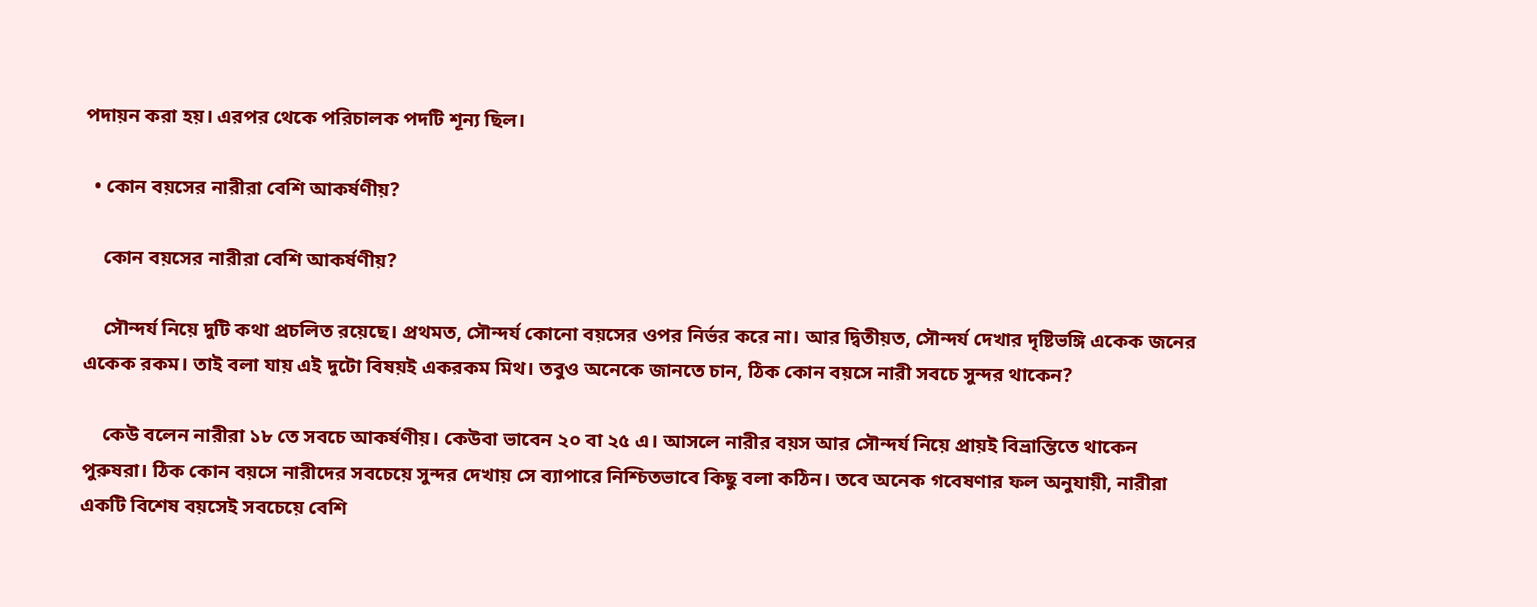পদায়ন করা হয়। এরপর থেকে পরিচালক পদটি শূন্য ছিল।

  • কোন বয়সের নারীরা বেশি আকর্ষণীয়?

    কোন বয়সের নারীরা বেশি আকর্ষণীয়?

    সৌন্দর্য নিয়ে দুটি কথা প্রচলিত রয়েছে। প্রথমত, সৌন্দর্য কোনো বয়সের ওপর নির্ভর করে না। আর দ্বিতীয়ত, সৌন্দর্য দেখার দৃষ্টিভঙ্গি একেক জনের একেক রকম। তাই বলা যায় এই দুটো বিষয়ই একরকম মিথ। তবুও অনেকে জানতে চান, ঠিক কোন বয়সে নারী সবচে সুন্দর থাকেন?

    কেউ বলেন নারীরা ১৮ তে সবচে আকর্ষণীয়। কেউবা ভাবেন ২০ বা ২৫ এ। আসলে নারীর বয়স আর সৌন্দর্য নিয়ে প্রায়ই বিভ্রান্তিতে থাকেন পুরুষরা। ঠিক কোন বয়সে নারীদের সবচেয়ে সুন্দর দেখায় সে ব্যাপারে নিশ্চিতভাবে কিছু বলা কঠিন। তবে অনেক গবেষণার ফল অনুযায়ী, নারীরা একটি বিশেষ বয়সেই সবচেয়ে বেশি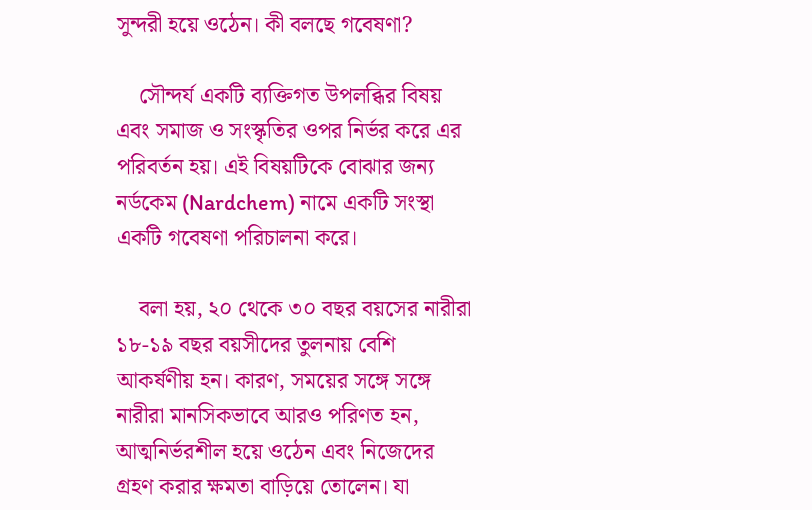সুন্দরী হয়ে ওঠেন। কী বলছে গবেষণা?

    সৌন্দর্য একটি ব্যক্তিগত উপলব্ধির বিষয় এবং সমাজ ও সংস্কৃতির ওপর নির্ভর করে এর পরিবর্তন হয়। এই বিষয়টিকে বোঝার জন্য নর্ডকেম (Nardchem) নামে একটি সংস্থা একটি গবেষণা পরিচালনা করে।

    বলা হয়, ২০ থেকে ৩০ বছর বয়সের নারীরা ১৮-১৯ বছর বয়সীদের তুলনায় বেশি আকর্ষণীয় হন। কারণ, সময়ের সঙ্গে সঙ্গে নারীরা মানসিকভাবে আরও পরিণত হন, আত্মনির্ভরশীল হয়ে ওঠেন এবং নিজেদের গ্রহণ করার ক্ষমতা বাড়িয়ে তোলেন। যা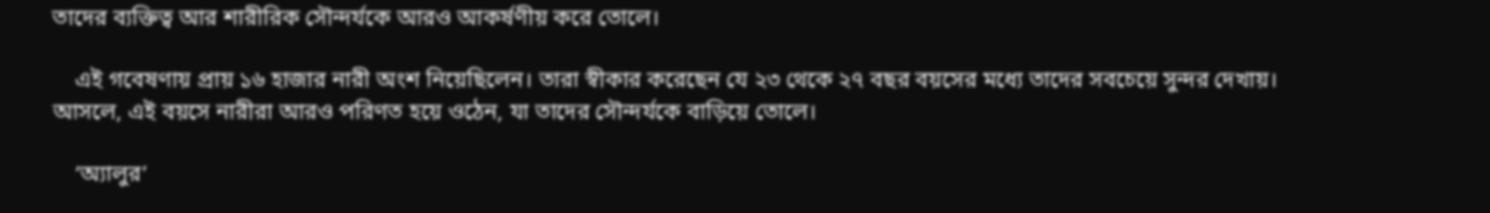তাদের ব্যক্তিত্ব আর শারীরিক সৌন্দর্যকে আরও আকর্ষণীয় করে তোলে।

    এই গবেষণায় প্রায় ১৬ হাজার নারী অংশ নিয়েছিলেন। তারা স্বীকার করেছেন যে ২৩ থেকে ২৭ বছর বয়সের মধ্যে তাদের সবচেয়ে সুন্দর দেখায়। আসলে, এই বয়সে নারীরা আরও পরিণত হয়ে ওঠেন, যা তাদের সৌন্দর্যকে বাড়িয়ে তোলে।

    ‘অ্যালুর’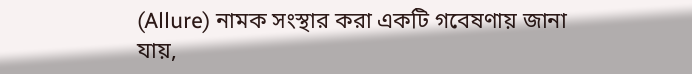(Allure) নামক সংস্থার করা একটি গবেষণায় জানা যায়,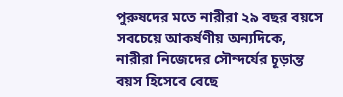পুরুষদের মতে নারীরা ২৯ বছর বয়সে সবচেয়ে আকর্ষণীয় অন্যদিকে, নারীরা নিজেদের সৌন্দর্যের চূড়ান্ত বয়স হিসেবে বেছে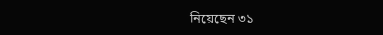নিয়েছেন ৩১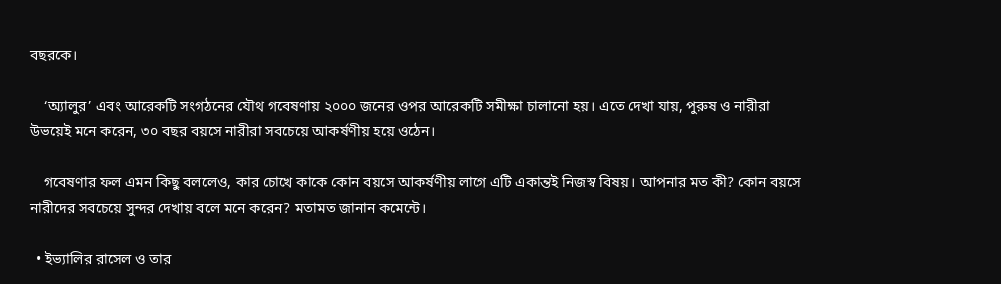বছরকে।

    ‘অ্যালুর’ এবং আরেকটি সংগঠনের যৌথ গবেষণায় ২০০০ জনের ওপর আরেকটি সমীক্ষা চালানো হয়। এতে দেখা যায়, পুরুষ ও নারীরা উভয়েই মনে করেন, ৩০ বছর বয়সে নারীরা সবচেয়ে আকর্ষণীয় হয়ে ওঠেন।

    গবেষণার ফল এমন কিছু বললেও, কার চোখে কাকে কোন বয়সে আকর্ষণীয় লাগে এটি একান্তই নিজস্ব বিষয়। আপনার মত কী? কোন বয়সে নারীদের সবচেয়ে সুন্দর দেখায় বলে মনে করেন? মতামত জানান কমেন্টে।

  • ইভ্যালির রাসেল ও তার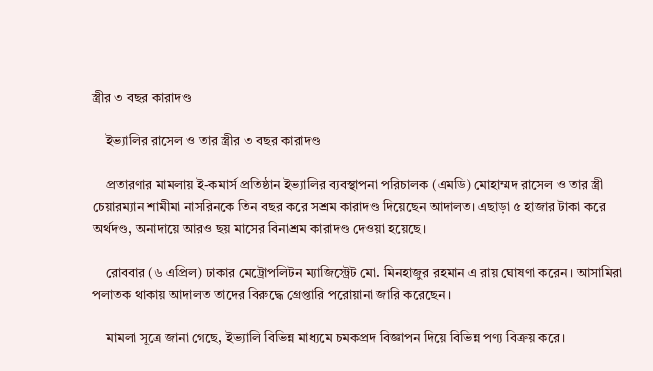স্ত্রীর ৩ বছর কারাদণ্ড

    ইভ্যালির রাসেল ও তার স্ত্রীর ৩ বছর কারাদণ্ড

    প্রতারণার মামলায় ই-কমার্স প্রতিষ্ঠান ইভ্যালির ব্যবস্থাপনা পরিচালক (এমডি) মোহাম্মদ রাসেল ও তার স্ত্রী চেয়ারম্যান শামীমা নাসরিনকে তিন বছর করে সশ্রম কারাদণ্ড দিয়েছেন আদালত। এছাড়া ৫ হাজার টাকা করে অর্থদণ্ড, অনাদায়ে আরও ছয় মাসের বিনাশ্রম কারাদণ্ড দেওয়া হয়েছে।

    রোববার (৬ এপ্রিল) ঢাকার মেট্রোপলিটন ম্যাজিস্ট্রেট মো. মিনহাজুর রহমান এ রায় ঘোষণা করেন। আসামিরা পলাতক থাকায় আদালত তাদের বিরুদ্ধে গ্রেপ্তারি পরোয়ানা জারি করেছেন।

    মামলা সূত্রে জানা গেছে, ইভ্যালি বিভিন্ন মাধ্যমে চমকপ্রদ বিজ্ঞাপন দিয়ে বিভিন্ন পণ্য বিক্রয় করে।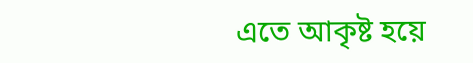এতে আকৃষ্ট হয়ে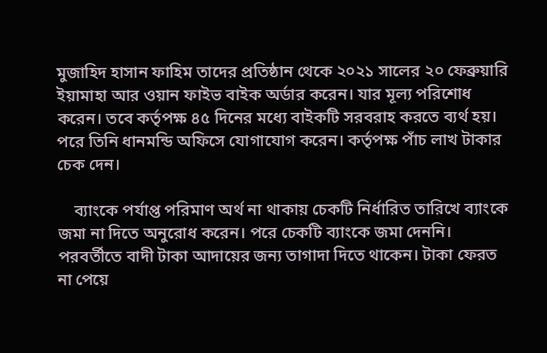মুজাহিদ হাসান ফাহিম তাদের প্রতিষ্ঠান থেকে ২০২১ সালের ২০ ফেব্রুয়ারি ইয়ামাহা আর ওয়ান ফাইভ বাইক অর্ডার করেন। যার মূল্য পরিশোধ করেন। তবে কর্তৃপক্ষ ৪৫ দিনের মধ্যে বাইকটি সরবরাহ করতে ব্যর্থ হয়। পরে তিনি ধানমন্ডি অফিসে যোগাযোগ করেন। কর্তৃপক্ষ পাঁচ লাখ টাকার চেক দেন।

    ব্যাংকে পর্যাপ্ত পরিমাণ অর্থ না থাকায় চেকটি নির্ধারিত তারিখে ব্যাংকে জমা না দিতে অনুরোধ করেন। পরে চেকটি ব্যাংকে জমা দেননি। পরবর্তীতে বাদী টাকা আদায়ের জন্য তাগাদা দিতে থাকেন। টাকা ফেরত না পেয়ে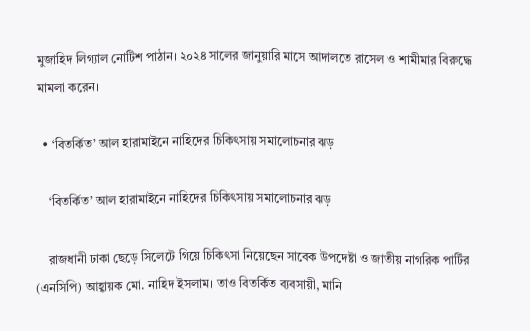মুজাহিদ লিগ্যাল নোটিশ পাঠান। ২০২৪ সালের জানুয়ারি মাসে আদালতে রাসেল ও শামীমার বিরুদ্ধে মামলা করেন।

  • ‘বিতর্কিত’ আল হারামাইনে নাহিদের চিকিৎসায় সমালোচনার ঝড়

    ‘বিতর্কিত’ আল হারামাইনে নাহিদের চিকিৎসায় সমালোচনার ঝড়

    রাজধানী ঢাকা ছেড়ে সিলেটে গিয়ে চিকিৎসা নিয়েছেন সাবেক উপদেষ্টা ও জাতীয় নাগরিক পার্টির (এনসিপি) আহ্বায়ক মো. নাহিদ ইসলাম। তাও বিতর্কিত ব্যবসায়ী, মানি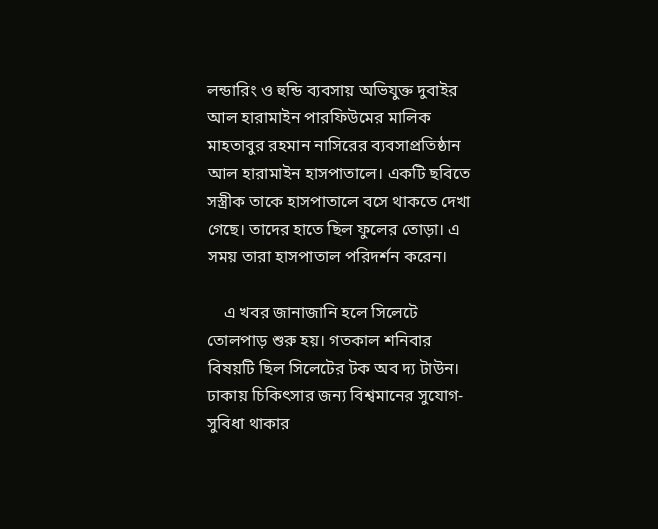লন্ডারিং ও হুন্ডি ব্যবসায় অভিযুক্ত দুবাইর আল হারামাইন পারফিউমের মালিক মাহতাবুর রহমান নাসিরের ব্যবসাপ্রতিষ্ঠান আল হারামাইন হাসপাতালে। একটি ছবিতে সস্ত্রীক তাকে হাসপাতালে বসে থাকতে দেখা গেছে। তাদের হাতে ছিল ফুলের তোড়া। এ সময় তারা হাসপাতাল পরিদর্শন করেন।

    এ খবর জানাজানি হলে সিলেটে তোলপাড় শুরু হয়। গতকাল শনিবার বিষয়টি ছিল সিলেটের টক অব দ্য টাউন। ঢাকায় চিকিৎসার জন্য বিশ্বমানের সুযোগ-সুবিধা থাকার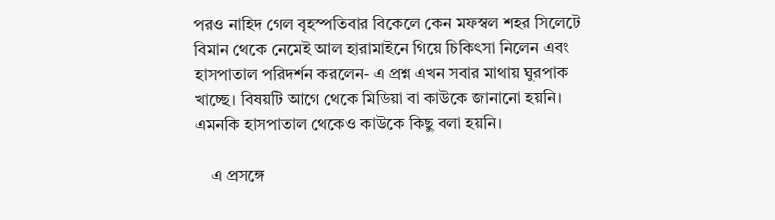পরও নাহিদ গেল বৃহস্পতিবার বিকেলে কেন মফস্বল শহর সিলেটে বিমান থেকে নেমেই আল হারামাইনে গিয়ে চিকিৎসা নিলেন এবং হাসপাতাল পরিদর্শন করলেন- এ প্রশ্ন এখন সবার মাথায় ঘুরপাক খাচ্ছে। বিষয়টি আগে থেকে মিডিয়া বা কাউকে জানানো হয়নি। এমনকি হাসপাতাল থেকেও কাউকে কিছু বলা হয়নি।

    এ প্রসঙ্গে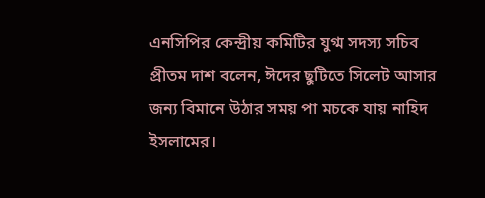এনসিপির কেন্দ্রীয় কমিটির যুগ্ম সদস্য সচিব প্রীতম দাশ বলেন, ঈদের ছুটিতে সিলেট আসার জন্য বিমানে উঠার সময় পা মচকে যায় নাহিদ ইসলামের।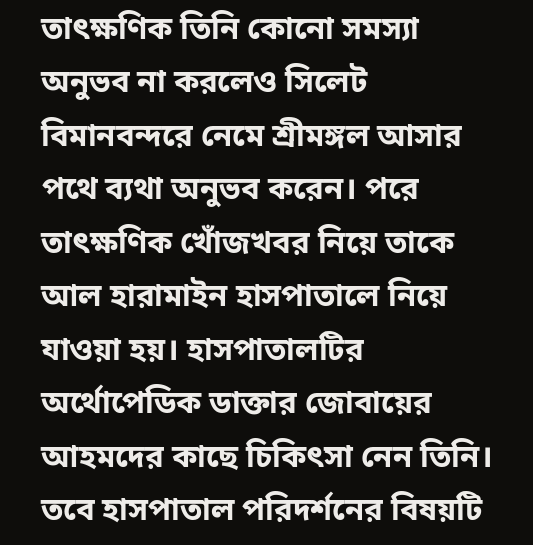তাৎক্ষণিক তিনি কোনো সমস্যা অনুভব না করলেও সিলেট বিমানবন্দরে নেমে শ্রীমঙ্গল আসার পথে ব্যথা অনুভব করেন। পরে তাৎক্ষণিক খোঁজখবর নিয়ে তাকে আল হারামাইন হাসপাতালে নিয়ে যাওয়া হয়। হাসপাতালটির অর্থোপেডিক ডাক্তার জোবায়ের আহমদের কাছে চিকিৎসা নেন তিনি। তবে হাসপাতাল পরিদর্শনের বিষয়টি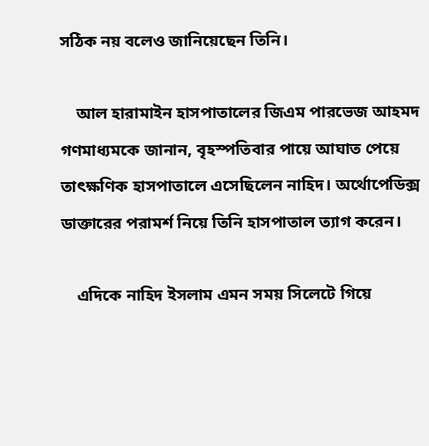সঠিক নয় বলেও জানিয়েছেন তিনি।

    আল হারামাইন হাসপাতালের জিএম পারভেজ আহমদ গণমাধ্যমকে জানান, বৃহস্পতিবার পায়ে আঘাত পেয়ে তাৎক্ষণিক হাসপাতালে এসেছিলেন নাহিদ। অর্থোপেডিক্স ডাক্তারের পরামর্শ নিয়ে তিনি হাসপাতাল ত্যাগ করেন।

    এদিকে নাহিদ ইসলাম এমন সময় সিলেটে গিয়ে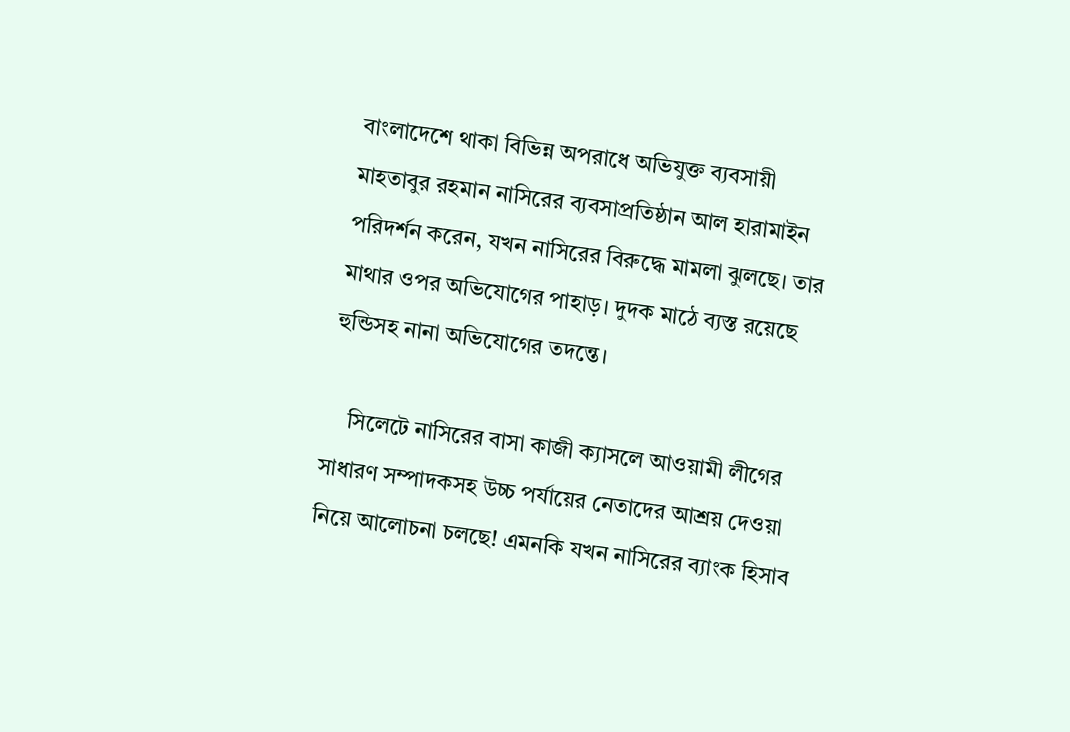বাংলাদেশে থাকা বিভিন্ন অপরাধে অভিযুক্ত ব্যবসায়ী মাহতাবুর রহমান নাসিরের ব্যবসাপ্রতিষ্ঠান আল হারামাইন পরিদর্শন করেন, যখন নাসিরের বিরুদ্ধে মামলা ঝুলছে। তার মাথার ওপর অভিযোগের পাহাড়। দুদক মাঠে ব্যস্ত রয়েছে হুন্ডিসহ নানা অভিযোগের তদন্তে।

    সিলেটে নাসিরের বাসা কাজী ক্যাসলে আওয়ামী লীগের সাধারণ সম্পাদকসহ উচ্চ পর্যায়ের নেতাদের আশ্রয় দেওয়া নিয়ে আলোচনা চলছে! এমনকি যখন নাসিরের ব্যাংক হিসাব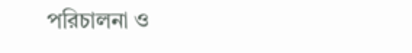পরিচালনা ও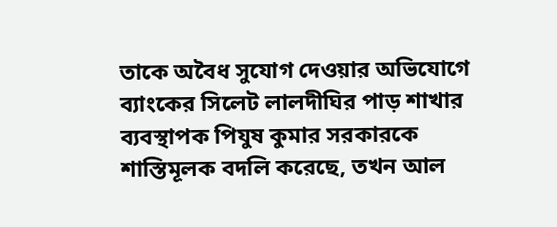তাকে অবৈধ সুযোগ দেওয়ার অভিযোগে ব্যাংকের সিলেট লালদীঘির পাড় শাখার ব্যবস্থাপক পিযুষ কুমার সরকারকে শাস্তিমূলক বদলি করেছে, তখন আল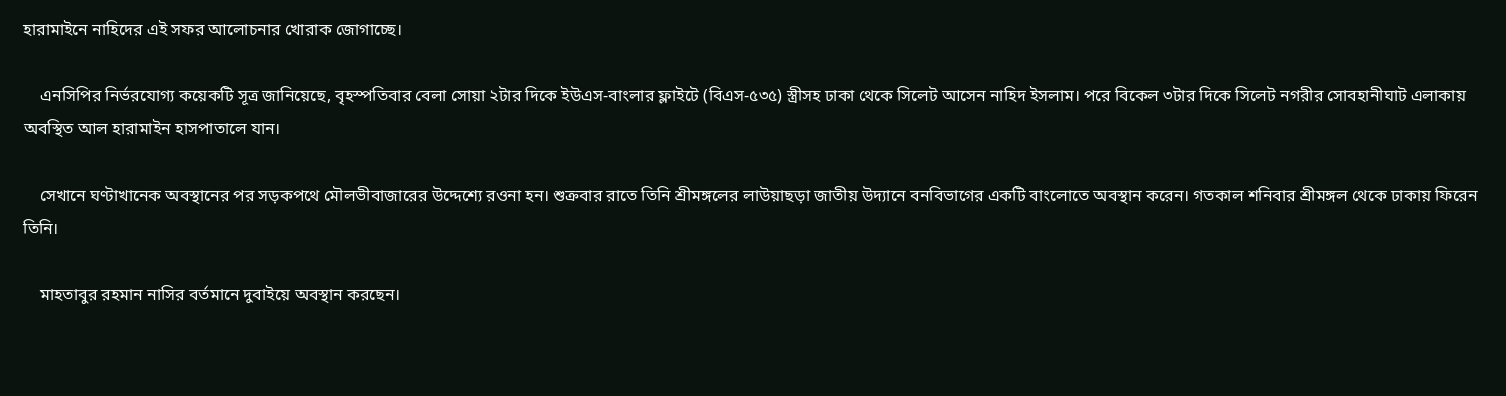হারামাইনে নাহিদের এই সফর আলোচনার খোরাক জোগাচ্ছে।

    এনসিপির নির্ভরযোগ্য কয়েকটি সূত্র জানিয়েছে, বৃহস্পতিবার বেলা সোয়া ২টার দিকে ইউএস-বাংলার ফ্লাইটে (বিএস-৫৩৫) স্ত্রীসহ ঢাকা থেকে সিলেট আসেন নাহিদ ইসলাম। পরে বিকেল ৩টার দিকে সিলেট নগরীর সোবহানীঘাট এলাকায় অবস্থিত আল হারামাইন হাসপাতালে যান।

    সেখানে ঘণ্টাখানেক অবস্থানের পর সড়কপথে মৌলভীবাজারের উদ্দেশ্যে রওনা হন। শুক্রবার রাতে তিনি শ্রীমঙ্গলের লাউয়াছড়া জাতীয় উদ্যানে বনবিভাগের একটি বাংলোতে অবস্থান করেন। গতকাল শনিবার শ্রীমঙ্গল থেকে ঢাকায় ফিরেন তিনি।

    মাহতাবুর রহমান নাসির বর্তমানে দুবাইয়ে অবস্থান করছেন।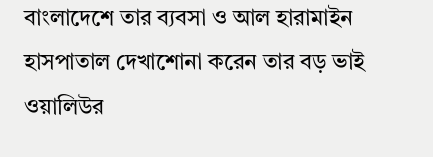বাংলাদেশে তার ব্যবসা ও আল হারামাইন হাসপাতাল দেখাশোনা করেন তার বড় ভাই ওয়ালিউর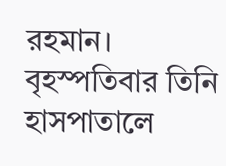রহমান। বৃহস্পতিবার তিনি হাসপাতালে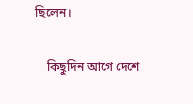ছিলেন।

    কিছুদিন আগে দেশে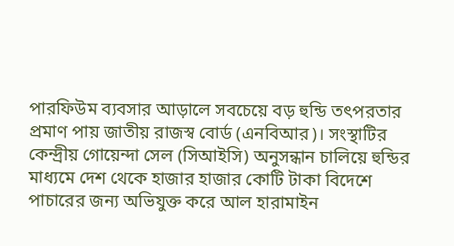পারফিউম ব্যবসার আড়ালে সবচেয়ে বড় হুন্ডি তৎপরতার প্রমাণ পায় জাতীয় রাজস্ব বোর্ড (এনবিআর)। সংস্থাটির কেন্দ্রীয় গোয়েন্দা সেল (সিআইসি) অনুসন্ধান চালিয়ে হুন্ডির মাধ্যমে দেশ থেকে হাজার হাজার কোটি টাকা বিদেশে পাচারের জন্য অভিযুক্ত করে আল হারামাইন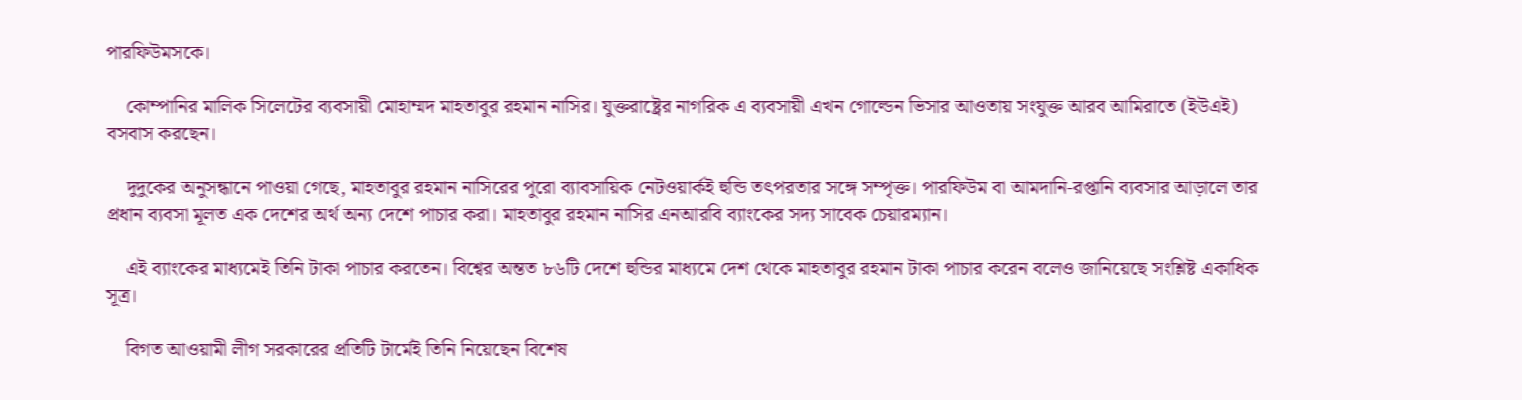পারফিউমসকে।

    কোম্পানির মালিক সিলেটের ব্যবসায়ী মোহাম্মদ মাহতাবুর রহমান নাসির। যুক্তরাষ্ট্রের নাগরিক এ ব্যবসায়ী এখন গোল্ডেন ভিসার আওতায় সংযুক্ত আরব আমিরাতে (ইউএই) বসবাস করছেন।

    দুদুকের অনুসন্ধানে পাওয়া গেছে, মাহতাবুর রহমান নাসিরের পুরো ব্যাবসায়িক নেটওয়ার্কই হুন্ডি তৎপরতার সঙ্গে সম্পৃক্ত। পারফিউম বা আমদানি-রপ্তানি ব্যবসার আড়ালে তার প্রধান ব্যবসা মূলত এক দেশের অর্থ অন্য দেশে পাচার করা। মাহতাবুর রহমান নাসির এনআরবি ব্যাংকের সদ্য সাবেক চেয়ারম্যান।

    এই ব্যাংকের মাধ্যমেই তিনি টাকা পাচার করতেন। বিশ্বের অন্তত ৮৬টি দেশে হুন্ডির মাধ্যমে দেশ থেকে মাহতাবুর রহমান টাকা পাচার করেন বলেও জানিয়েছে সংশ্লিষ্ট একাধিক সূত্র।

    বিগত আওয়ামী লীগ সরকারের প্রতিটি টার্মেই তিনি নিয়েছেন বিশেষ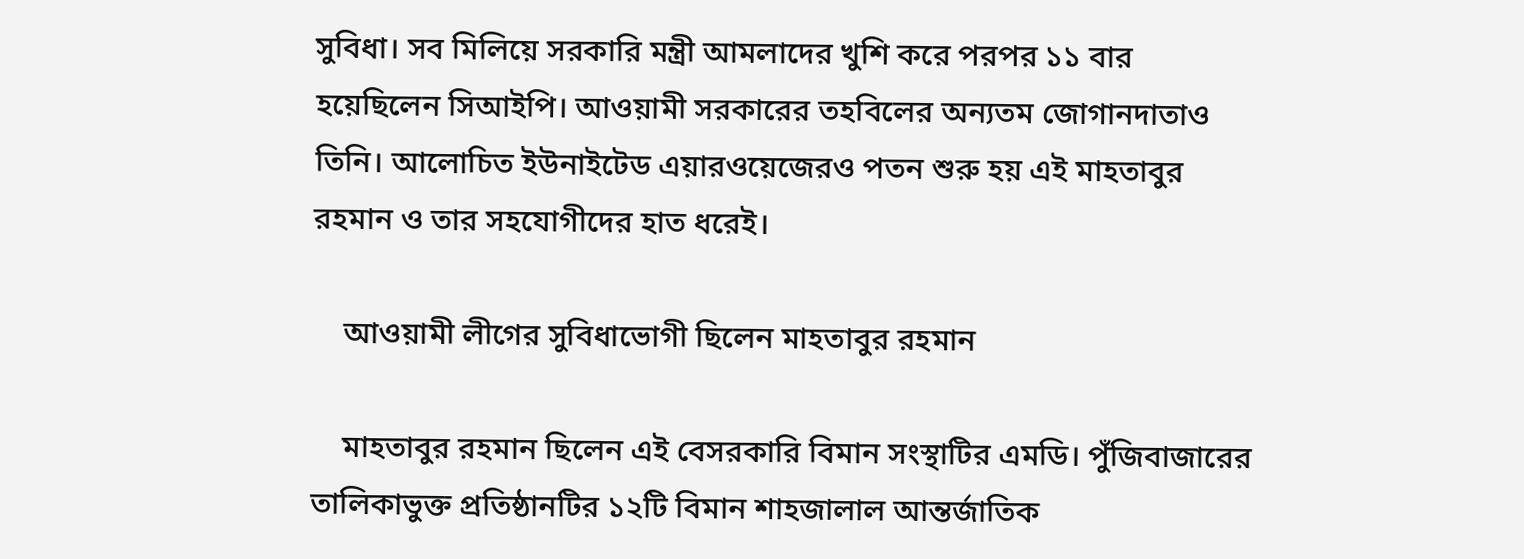সুবিধা। সব মিলিয়ে সরকারি মন্ত্রী আমলাদের খুশি করে পরপর ১১ বার হয়েছিলেন সিআইপি। আওয়ামী সরকারের তহবিলের অন্যতম জোগানদাতাও তিনি। আলোচিত ইউনাইটেড এয়ারওয়েজেরও পতন শুরু হয় এই মাহতাবুর রহমান ও তার সহযোগীদের হাত ধরেই।

    আওয়ামী লীগের সুবিধাভোগী ছিলেন মাহতাবুর রহমান

    মাহতাবুর রহমান ছিলেন এই বেসরকারি বিমান সংস্থাটির এমডি। পুঁজিবাজারের তালিকাভুক্ত প্রতিষ্ঠানটির ১২টি বিমান শাহজালাল আন্তর্জাতিক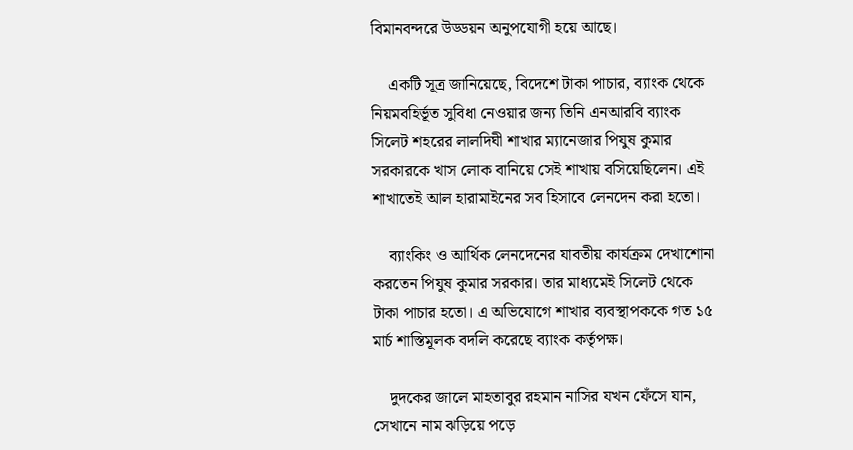বিমানবন্দরে উড্ডয়ন অনুপযোগী হয়ে আছে।

    একটি সূত্র জানিয়েছে, বিদেশে টাকা পাচার, ব্যাংক থেকে নিয়মবহির্ভূত সুবিধা নেওয়ার জন্য তিনি এনআরবি ব্যাংক সিলেট শহরের লালদিঘী শাখার ম্যানেজার পিযুষ কুমার সরকারকে খাস লোক বানিয়ে সেই শাখায় বসিয়েছিলেন। এই শাখাতেই আল হারামাইনের সব হিসাবে লেনদেন করা হতো।

    ব্যাংকিং ও আর্থিক লেনদেনের যাবতীয় কার্যক্রম দেখাশোনা করতেন পিযুষ কুমার সরকার। তার মাধ্যমেই সিলেট থেকে টাকা পাচার হতো। এ অভিযোগে শাখার ব্যবস্থাপককে গত ১৫ মার্চ শাস্তিমূলক বদলি করেছে ব্যাংক কর্তৃপক্ষ।

    দুদকের জালে মাহতাবুর রহমান নাসির যখন ফেঁসে যান, সেখানে নাম ঝড়িয়ে পড়ে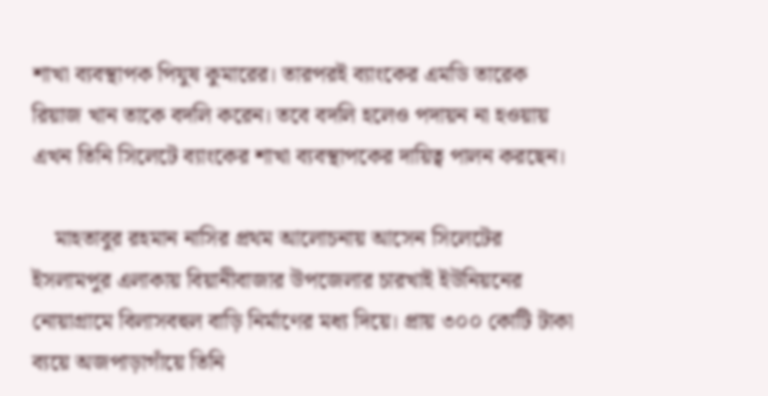শাখা ব্যবস্থাপক পিযুষ কুমারের। তারপরই ব্যাংকের এমডি তারেক রিয়াজ খান তাকে বদলি করেন। তবে বদলি হলেও পদায়ন না হওয়ায় এখন তিনি সিলেটে ব্যাংকের শাখা ব্যবস্থাপকের দায়িত্ব পালন করছেন।

    মাহতাবুর রহমান নাসির প্রথম আলোচনায় আসেন সিলেটের ইসলামপুর এলাকায় বিয়ানীবাজার উপজেলার চারখাই ইউনিয়নের নোয়াগ্রামে বিলাসবহুল বাড়ি নির্মাণের মধ্য দিয়ে। প্রায় ৩০০ কোটি টাকা ব্যয়ে অজপাড়াগাঁয়ে তিনি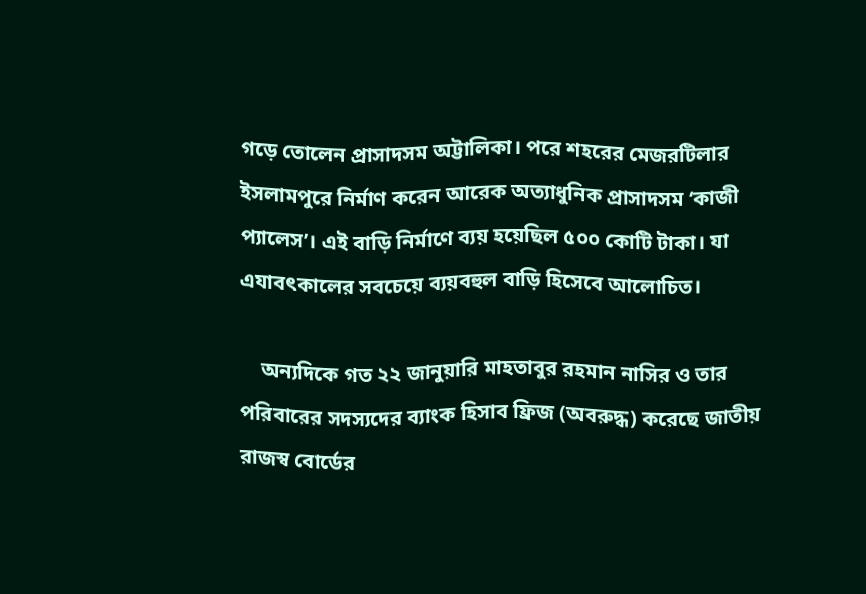গড়ে তোলেন প্রাসাদসম অট্টালিকা। পরে শহরের মেজরটিলার ইসলামপুরে নির্মাণ করেন আরেক অত্যাধুনিক প্রাসাদসম ‘কাজী প্যালেস’। এই বাড়ি নির্মাণে ব্যয় হয়েছিল ৫০০ কোটি টাকা। যা এযাবৎকালের সবচেয়ে ব্যয়বহুল বাড়ি হিসেবে আলোচিত।

    অন্যদিকে গত ২২ জানুয়ারি মাহতাবুর রহমান নাসির ও তার পরিবারের সদস্যদের ব্যাংক হিসাব ফ্রিজ (অবরুদ্ধ) করেছে জাতীয় রাজস্ব বোর্ডের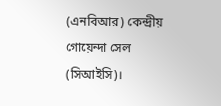(এনবিআর) কেন্দ্রীয় গোয়েন্দা সেল (সিআইসি)।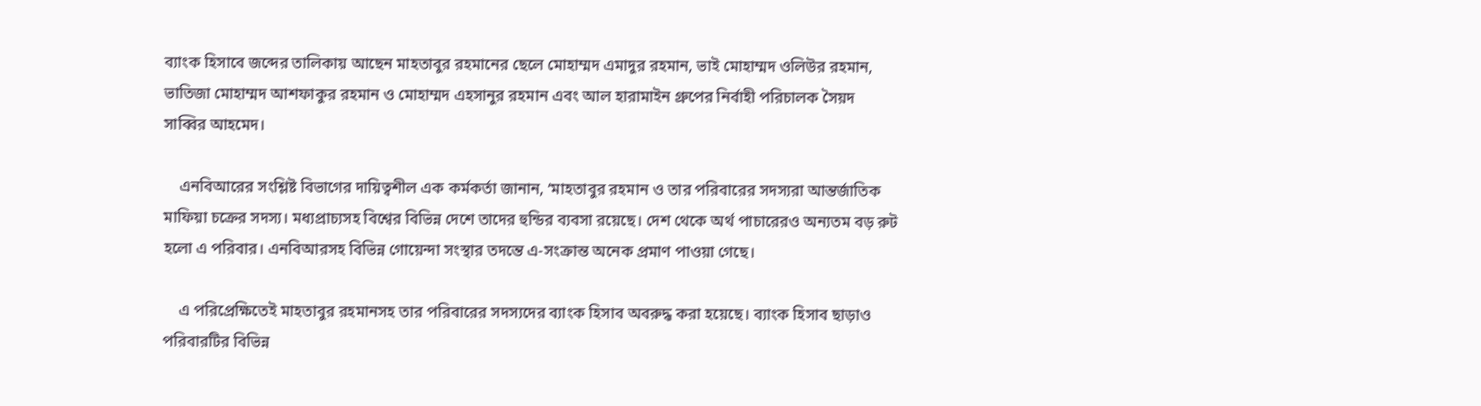ব্যাংক হিসাবে জব্দের তালিকায় আছেন মাহতাবুর রহমানের ছেলে মোহাম্মদ এমাদুর রহমান, ভাই মোহাম্মদ ওলিউর রহমান, ভাতিজা মোহাম্মদ আশফাকুর রহমান ও মোহাম্মদ এহসানুর রহমান এবং আল হারামাইন গ্রুপের নির্বাহী পরিচালক সৈয়দ সাব্বির আহমেদ।

    এনবিআরের সংশ্লিষ্ট বিভাগের দায়িত্বশীল এক কর্মকর্তা জানান, ‘মাহতাবুর রহমান ও তার পরিবারের সদস্যরা আন্তর্জাতিক মাফিয়া চক্রের সদস্য। মধ্যপ্রাচ্যসহ বিশ্বের বিভিন্ন দেশে তাদের হুন্ডির ব্যবসা রয়েছে। দেশ থেকে অর্থ পাচারেরও অন্যতম বড় রুট হলো এ পরিবার। এনবিআরসহ বিভিন্ন গোয়েন্দা সংস্থার তদন্তে এ-সংক্রান্ত অনেক প্রমাণ পাওয়া গেছে।

    এ পরিপ্রেক্ষিতেই মাহতাবুর রহমানসহ তার পরিবারের সদস্যদের ব্যাংক হিসাব অবরুদ্ধ করা হয়েছে। ব্যাংক হিসাব ছাড়াও পরিবারটির বিভিন্ন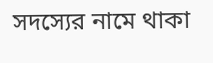সদস্যের নামে থাকা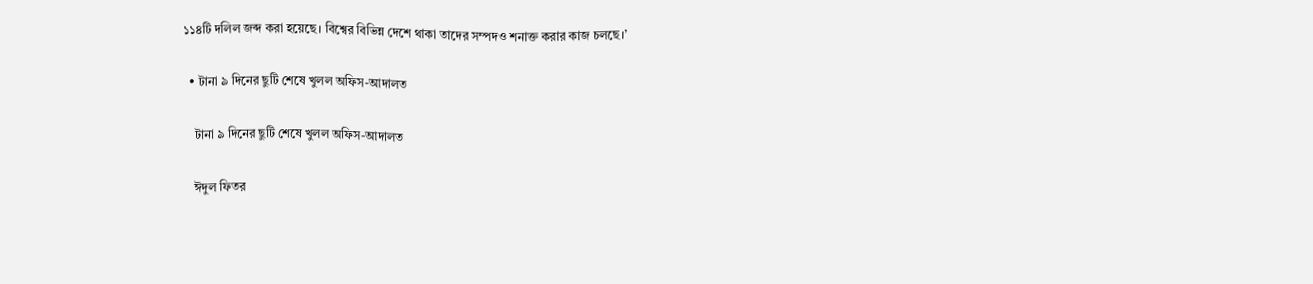১১৪টি দলিল জব্দ করা হয়েছে। বিশ্বের বিভিন্ন দেশে থাকা তাদের সম্পদও শনাক্ত করার কাজ চলছে।’

  • টানা ৯ দিনের ছুটি শেষে খুলল অফিস-আদালত

    টানা ৯ দিনের ছুটি শেষে খুলল অফিস-আদালত

    ঈদুল ফিতর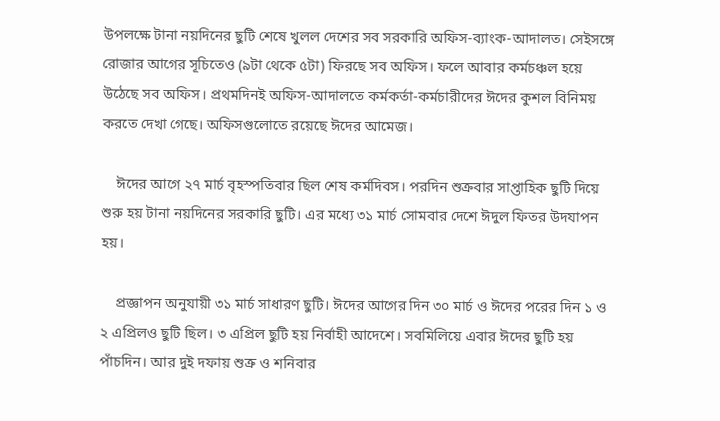উপলক্ষে টানা নয়দিনের ছুটি শেষে খুলল দেশের সব সরকারি অফিস-ব্যাংক-আদালত। সেইসঙ্গে রোজার আগের সূচিতেও (৯টা থেকে ৫টা) ফিরছে সব অফিস। ফলে আবার কর্মচঞ্চল হয়ে উঠেছে সব অফিস। প্রথমদিনই অফিস-আদালতে কর্মকর্তা-কর্মচারীদের ঈদের কুশল বিনিময় করতে দেখা গেছে। অফিসগুলোতে রয়েছে ঈদের আমেজ।

    ঈদের আগে ২৭ মার্চ বৃহস্পতিবার ছিল শেষ কর্মদিবস। পরদিন শুক্রবার সাপ্তাহিক ছুটি দিয়ে শুরু হয় টানা নয়দিনের সরকারি ছুটি। এর মধ্যে ৩১ মার্চ সোমবার দেশে ঈদুল ফিতর উদযাপন হয়।

    প্রজ্ঞাপন অনুযায়ী ৩১ মার্চ সাধারণ ছুটি। ঈদের আগের দিন ৩০ মার্চ ও ঈদের পরের দিন ১ ও ২ এপ্রিলও ছুটি ছিল। ৩ এপ্রিল ছুটি হয় নির্বাহী আদেশে। সবমিলিয়ে এবার ঈদের ছুটি হয় পাঁচদিন। আর দুই দফায় শুক্র ও শনিবার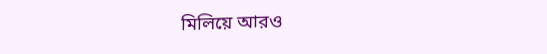মিলিয়ে আরও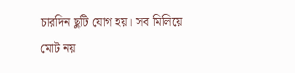চারদিন ছুটি যোগ হয়। সব মিলিয়ে মোট নয়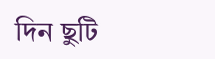দিন ছুটি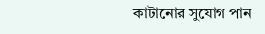কাটানোর সুযোগ পান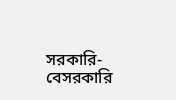সরকারি-বেসরকারি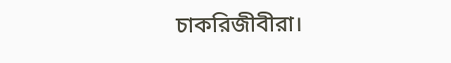চাকরিজীবীরা।